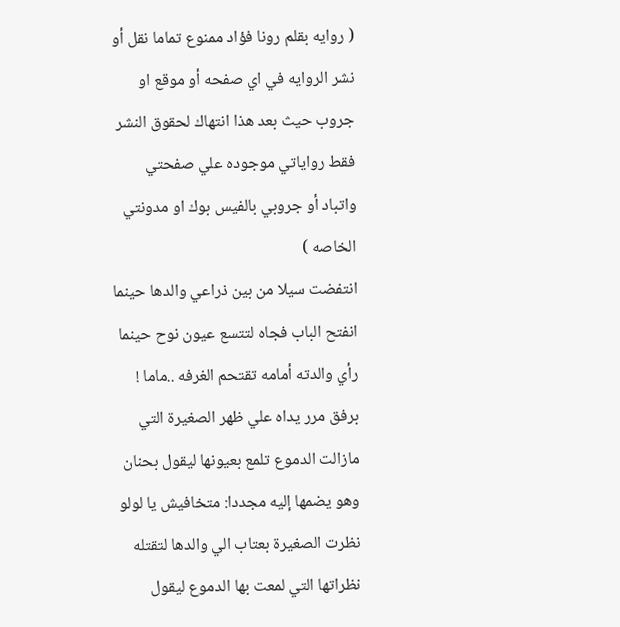( روايه بقلم رونا فؤاد ممنوع تماما نقل أو نشر الروايه في اي صفحه أو موقع او جروب حيث بعد هذا انتهاك لحقوق النشر فقط رواياتي موجوده علي صفحتي واتباد أو جروبي بالفيس بوك او مدونتي الخاصه )
انتفضت سيلا من بين ذراعي والدها حينما انفتح الباب فجاه لتتسع عيون نوح حينما رأي والدته أمامه تقتحم الغرفه ..ماما !
برفق مرر يداه علي ظهر الصغيرة التي مازالت الدموع تلمع بعيونها ليقول بحنان وهو يضمها إليه مجددا: متخافيش يا لولو
نظرت الصغيرة بعتاب الي والدها لتقتله نظراتها التي لمعت بها الدموع ليقول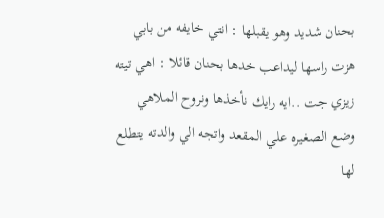بحنان شديد وهو يقبلها : انتي خايفه من بابي
هزت راسها ليداعب خدها بحنان قائلا : اهي تيته زيزي جت ..ايه رايك نأخذها ونروح الملاهي
وضع الصغيره علي المقعد واتجه الي والدته يتطلع لها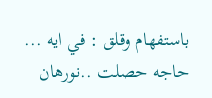باستفهام وقلق : في ايه ... حاجه حصلت ..نورهان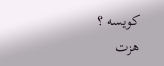كويسه ؟
هزت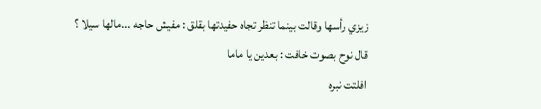زيزي رأسها وقالت بينما تنظر تجاه حفيدتها بقلق : مفيش حاجه ...مالها سيلا ؟
قال نوح بصوت خافت : بعدين يا ماما
افلتت نبره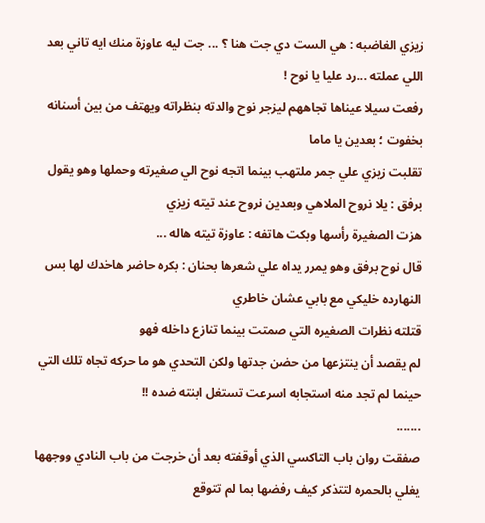زيزي الغاضبه : هي الست دي جت هنا ؟ ... جت ليه عاوزة منك ايه تاني بعد اللي عملته ...رد عليا يا نوح !
رفعت سيلا عيناها تجاههم ليزجر نوح والدته بنظراته ويهتف من بين أسنانه بخفوت ؛ بعدين يا ماما
تقلبت زيزي علي جمر ملتهب بينما اتجه نوح الي صغيرته وحملها وهو يقول برفق : يلا نروح الملاهي وبعدين نروح عند تيته زيزي
هزت الصغيرة رأسها وبكت هاتفه : عاوزة تيته هاله ...
قال نوح برفق وهو يمرر يداه علي شعرها بحنان : بكره حاضر هاخدك لها بس النهارده خليكي مع بابي عشان خاطري
قتلته نظرات الصغيره التي صمتت بينما تنازع داخله فهو
لم يقصد أن ينتزعها من حضن جدتها ولكن التحدي هو ما حركه تجاه تلك التي حينما لم تجد منه استجابه اسرعت تستغل ابنته ضده !!
.......
صفقت روان باب التاكسي الذي أوقفته بعد أن خرجت من باب النادي ووجهها يغلي بالحمره لتتذكر كيف رفضها بما لم تتوقع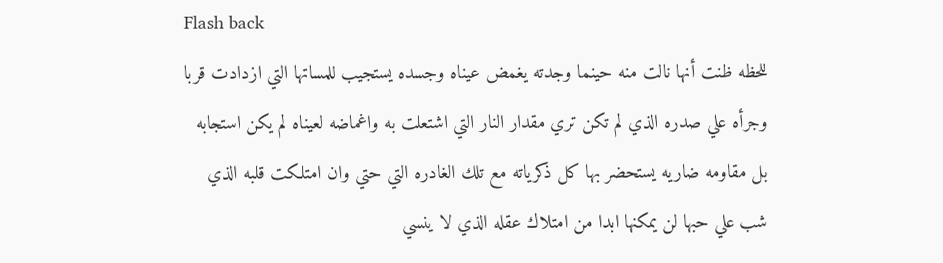Flash back
للحظه ظنت أنها نالت منه حينما وجدته يغمض عيناه وجسده يستجيب للمساتها التي ازدادت قربا وجرأه علي صدره الذي لم تكن تري مقدار النار التي اشتعلت به واغماضه لعيناه لم يكن استجابه بل مقاومه ضاريه يستحضر بها كل ذكرياته مع تلك الغادره التي حتي وان امتلكت قلبه الذي شب علي حبها لن يمكنها ابدا من امتلاك عقله الذي لا ينسي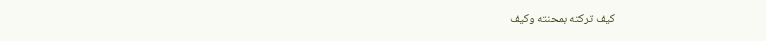كيف تركته بمحنته وكيف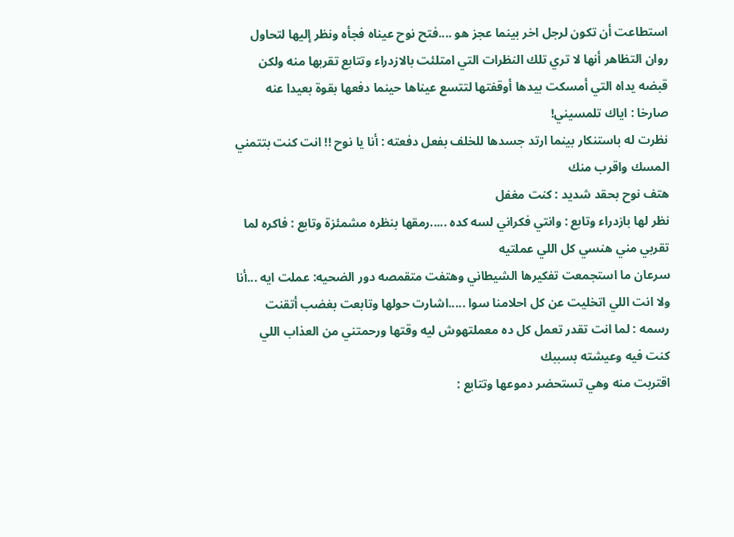استطاعت أن تكون لرجل اخر بينما عجز هو ....فتح نوح عيناه فجأه ونظر إليها لتحاول روان التظاهر أنها لا تري تلك النظرات التي امتلئت بالازدراء وتتابع تقربها منه ولكن قبضه يداه التي أمسكت بيدها أوقفتها لتتسع عيناها حينما دفعها بقوة بعيدا عنه صارخا : اياك تلمسيني!
نظرت له باستنكار بينما ارتد جسدها للخلف بفعل دفعته : أنا يا نوح !! انت كنت بتتمني المسك واقرب منك
هتف نوح بحقد شديد : كنت مغفل
نظر لها بازدراء وتابع : وانتي فكراني لسه كده .....رمقها بنظره مشمئزة وتابع : فاكره لما تقربي مني هنسي كل اللي عملتيه
سرعان ما استجمعت تفكيرها الشيطاني وهتفت متقمصه دور الضحيه: عملت ايه ...أنا ولا انت اللي اتخليت عن كل احلامنا سوا .....اشارت حولها وتابعت بغضب أتقنت رسمه : لما انت تقدر تعمل كل ده معملتهوش ليه وقتها ورحمتني من العذاب اللي كنت فيه وعيشته بسببك
اقتربت منه وهي تستحضر دموعها وتتابع :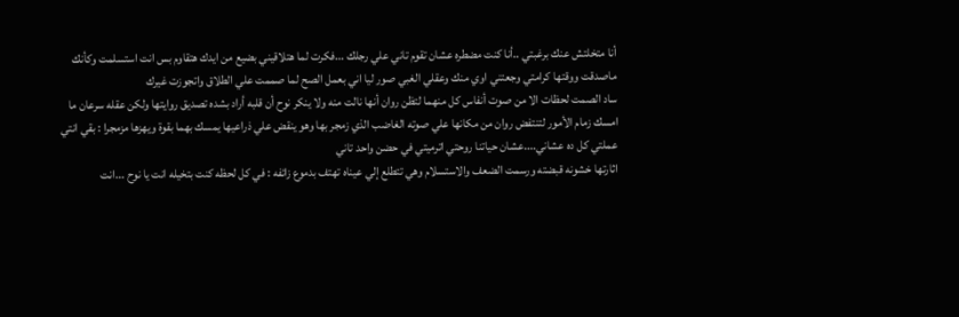أنا متخلتش عنك برغبتي ..أنا كنت مضطره عشان تقوم تاني علي رجلك ...فكرت لما هتلاقيني بضيع من ايدك هتقاوم بس انت استسلمت وكأنك ماصدقت ووقتها كرامتي وجعتني اوي منك وعقلي الغبي صور ليا اني بعمل الصح لما صممت علي الطلاق واتجوزت غيرك
ساد الصمت لحظات الا من صوت أنفاس كل منهما لتظن روان أنها نالت منه ولا ينكر نوح أن قلبه أراد بشده تصديق روايتها ولكن عقله سرعان ما امسك زمام الأمور لتنتفض روان من مكانها علي صوته الغاضب الذي زمجر بها وهو ينقض علي ذراعيها يمسك بهما بقوة ويهزها مزمجرا : بقي انتي عملتي كل ده عشاني....عشان حياتنا روحتي اترميتي في حضن واحد تاني
اثارتها خشونه قبضته ورسمت الضعف والاستسلام وهي تتطلع إلي عيناه تهتف بدموع زائفه : في كل لحظه كنت بتخيله انت يا نوح ...انت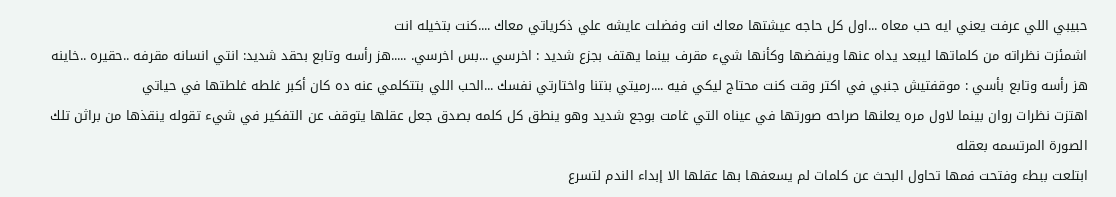حبيبي اللي عرفت يعني ايه حب معاه ...اول كل حاجه عيشتها معاك انت وفضلت عايشه علي ذكرياتي معاك ....كنت بتخيله انت
اشمئزت نظراته من كلماتها ليبعد يداه عنها وينفضها وكأنها شيء مقرف بينما يهتف بجزع شديد : اخرسي ...بس اخرسي. .....هز رأسه وتابع بحقد شديد: انتي انسانه مقرفه ..حقيره ..خاينه
هز رأسه وتابع بأسي : موقفتيش جنبي في اكتر وقت كنت محتاج ليكي فيه ....رميتي بنتنا واختارتي نفسك ...الحب اللي بتتكلمي عنه ده كان أكبر غلطه غلطتها في حياتي
اهتزت نظرات روان بينما لاول مره يعلنها صراحه صورتها في عيناه التي غامت بوجع شديد وهو ينطق كل كلمه بصدق جعل عقلها يتوقف عن التفكير في شيء تقوله ينقذها من براثن تلك الصورة المرتسمه بعقله
ابتلعت ببطء وفتحت فمها تحاول البحث عن كلمات لم يسعفها بها عقلها الا إبداء الندم لتسرع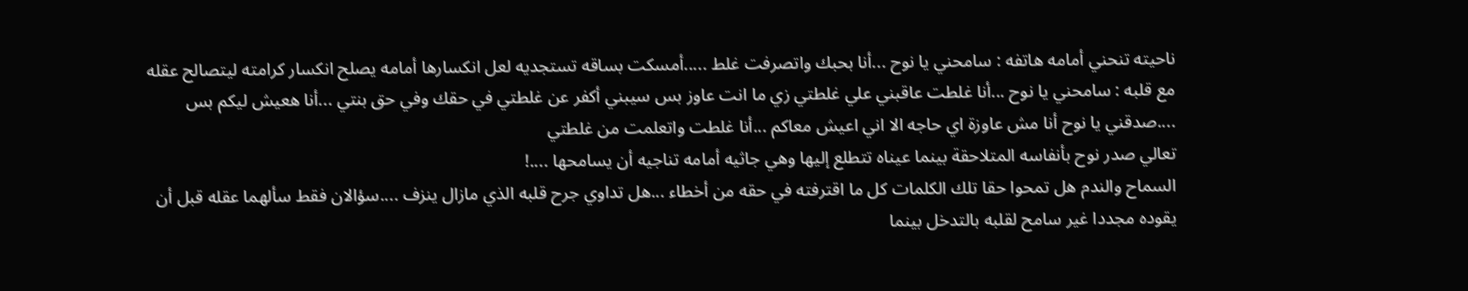ناحيته تنحني أمامه هاتفه : سامحني يا نوح ...أنا بحبك واتصرفت غلط .....أمسكت بساقه تستجديه لعل انكسارها أمامه يصلح انكسار كرامته ليتصالح عقله مع قلبه : سامحني يا نوح ...أنا غلطت عاقبني علي غلطتي زي ما انت عاوز بس سيبني أكفر عن غلطتي في حقك وفي حق بنتي ...أنا هعيش ليكم بس ....صدقني يا نوح أنا مش عاوزة اي حاجه الا اني اعيش معاكم ...أنا غلطت واتعلمت من غلطتي
تعالي صدر نوح بأنفاسه المتلاحقة بينما عيناه تتطلع إليها وهي جاثيه أمامه تناجيه أن يسامحها ....!
السماح والندم هل تمحوا حقا تلك الكلمات كل ما اقترفته في حقه من أخطاء ...هل تداوي جرح قلبه الذي مازال ينزف ....سؤالان فقط سألهما عقله قبل أن يقوده مجددا غير سامح لقلبه بالتدخل بينما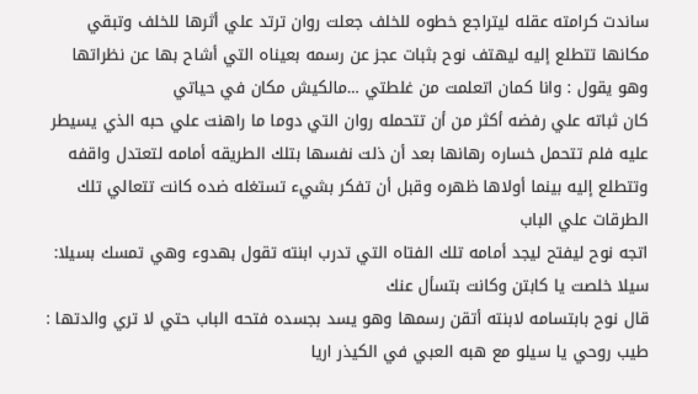ساندت كرامته عقله ليتراجع خطوه للخلف جعلت روان ترتد علي أثرها للخلف وتبقي مكانها تتطلع إليه ليهتف نوح بثبات عجز عن رسمه بعيناه التي أشاح بها عن نظراتها وهو يقول : وانا كمان اتعلمت من غلطتي ...مالكيش مكان في حياتي
كان ثباته علي رفضه أكثر من أن تتحمله روان التي دوما ما راهنت علي حبه الذي يسيطر عليه فلم تتحمل خساره رهانها بعد أن ذلت نفسها بتلك الطريقه أمامه لتعتدل واقفه وتتطلع إليه بينما أولاها ظهره وقبل أن تفكر بشيء تستغله ضده كانت تتعالي تلك الطرقات علي الباب
اتجه نوح ليفتح ليجد أمامه تلك الفتاه التي تدرب ابنته تقول بهدوء وهي تمسك بسيلا: سيلا خلصت يا كابتن وكانت بتسأل عنك
قال نوح بابتسامه لابنته أتقن رسمها وهو يسد بجسده فتحه الباب حتي لا تري والدتها : طيب روحي يا سيلو مع هبه العبي في الكيذر اريا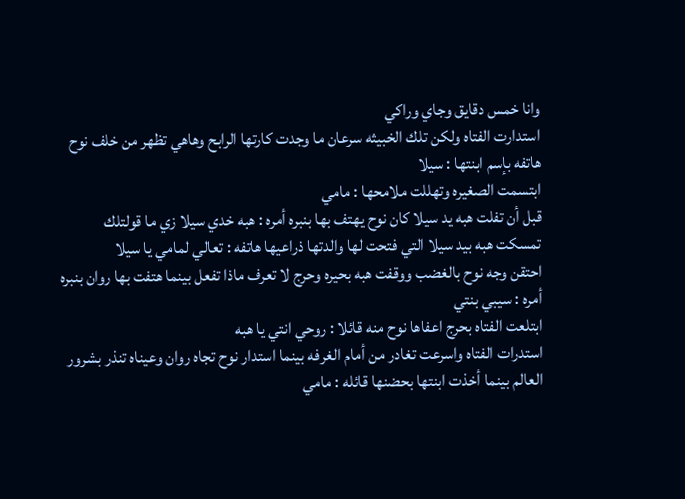وانا خمس دقايق وجاي وراكي
استدارت الفتاه ولكن تلك الخبيثه سرعان ما وجدت كارتها الرابح وهاهي تظهر من خلف نوح هاتفه بإسم ابنتها : سيلا
ابتسمت الصغيره وتهللت ملامحها : مامي
قبل أن تفلت هبه يد سيلا كان نوح يهتف بها بنبره أمره : هبه خدي سيلا زي ما قولتلك
تمسكت هبه بيد سيلا التي فتحت لها والدتها ذراعيها هاتفه : تعالي لمامي يا سيلا
احتقن وجه نوح بالغضب ووقفت هبه بحيره وحرج لا تعرف ماذا تفعل بينما هتفت بها روان بنبره أمره : سيبي بنتي
ابتلعت الفتاه بحرج اعفاها نوح منه قائلا : روحي انتي يا هبه
استدرات الفتاه واسرعت تغادر من أمام الغرفه بينما استدار نوح تجاه روان وعيناه تنذر بشرور العالم بينما أخذت ابنتها بحضنها قائله : مامي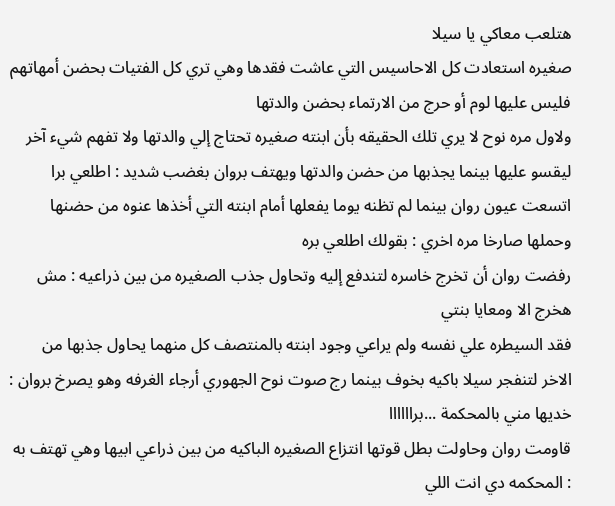هتلعب معاكي يا سيلا
صغيره استعادت كل الاحاسيس التي عاشت فقدها وهي تري كل الفتيات بحضن أمهاتهم فليس عليها لوم أو حرج من الارتماء بحضن والدتها
ولاول مره نوح لا يري تلك الحقيقه بأن ابنته صغيره تحتاج إلي والدتها ولا تفهم شيء آخر ليقسو عليها بينما يجذبها من حضن والدتها ويهتف بروان بغضب شديد : اطلعي برا
اتسعت عيون روان بينما لم تظنه يوما يفعلها أمام ابنته التي أخذها عنوه من حضنها وحملها صارخا مره اخري : بقولك اطلعي بره
رفضت روان أن تخرج خاسره لتندفع إليه وتحاول جذب الصغيره من بين ذراعيه : مش هخرج الا ومعايا بنتي
فقد السيطره علي نفسه ولم يراعي وجود ابنته بالمنتصف كل منهما يحاول جذبها من الاخر لتنفجر سيلا باكيه بخوف بينما رج صوت نوح الجهوري أرجاء الغرفه وهو يصرخ بروان : خديها مني بالمحكمة ...براااااا
قاومت روان وحاولت بطل قوتها انتزاع الصغيره الباكيه من بين ذراعي ابيها وهي تهتف به : المحكمه دي انت اللي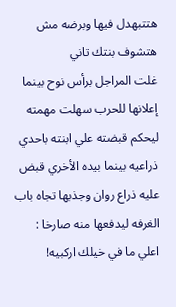هتتبهدل فيها وبرضه مش هتشوف بنتك تاني
غلت المراجل برأس نوح بينما إعلانها للحرب سهلت مهمته ليحكم قبضته علي ابنته باحدي ذراعيه بينما بيده الأخري قبض عليه ذراع روان وجذبها تجاه باب الغرفه ليدفعها منه صارخا : اعلي ما في خيلك اركبيه!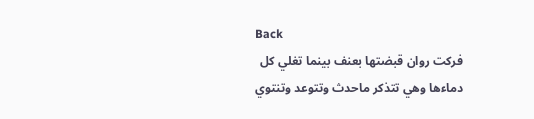Back
فركت روان قبضتها بعنف بينما تغلي كل دماءها وهي تتذكر ماحدث وتتوعد وتنتوي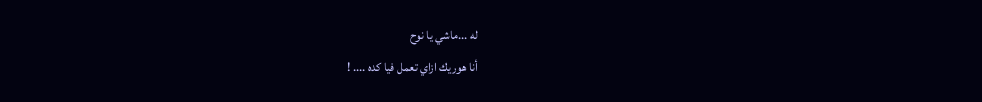له ...ماشي يا نوح
أنا هوريك ازاي تعمل فيا كده .... !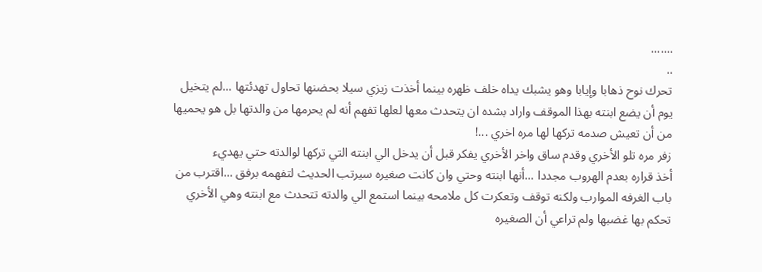.......
..
تحرك نوح ذهابا وإيابا وهو يشبك يداه خلف ظهره بينما أخذت زيزي سيلا بحضنها تحاول تهدئتها ...لم يتخيل يوم أن يضع ابنته بهذا الموقف واراد بشده ان يتحدث معها لعلها تفهم أنه لم يحرمها من والدتها بل هو يحميها من أن تعيش صدمه تركها لها مره اخري ...!
زفر مره تلو الأخري وقدم ساق واخر الأخري يفكر قبل أن يدخل الي ابنته التي تركها لوالدته حتي يهديء
أخذ قراره بعدم الهروب مجددا ...أنها ابنته وحتي وان كانت صغيره سيرتب الحديث لتفهمه برفق ...اقترب من باب الغرفه الموارب ولكنه توقف وتعكرت كل ملامحه بينما استمع الي والدته تتحدث مع ابنته وهي الأخري تحكم بها غضبها ولم تراعي أن الصغيره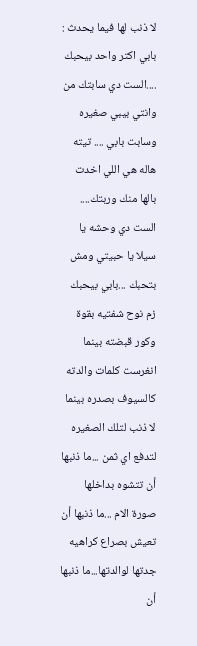لا ذنب لها فيما يحدث : بابي اكتر واحد بيحبك ....الست دي سابتك من وانتي بيبي صغيره وسابت بابي .... تيته هاله هي اللي اخدت بالها منك وربتك.... الست دي وحشه يا سيلا يا حبيتي ومش بتحبك ...بابي بيحبك
زم نوح شفتيه بقوة وكور قبضته بينما انغرست كلمات والدته كالسيوف بصدره بينما لا ذنب لتلك الصغيره لتدفع اي ثمن ...ما ذنبها أن تتشوه بداخلها صورة الام ...ما ذنبها أن تعيش بصراع كراهيه جدتها لوالدتها...ما ذنبها أن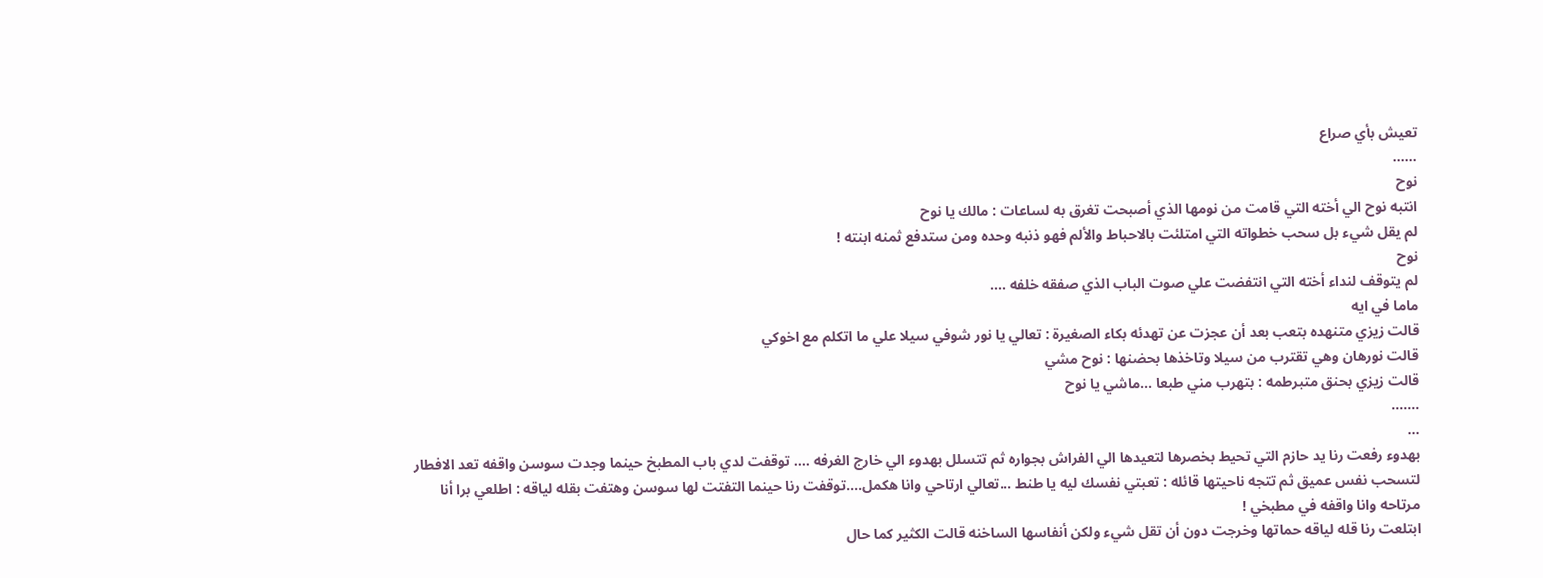تعيش بأي صراع
......
نوح
انتبه نوح الي أخته التي قامت من نومها الذي أصبحت تغرق به لساعات : مالك يا نوح
لم يقل شيء بل سحب خطواته التي امتلئت بالاحباط والألم فهو ذنبه وحده ومن ستدفع ثمنه ابنته !
نوح
لم يتوقف لنداء أخته التي انتفضت علي صوت الباب الذي صفقه خلفه ....
ماما في ايه
قالت زيزي متنهده بتعب بعد أن عجزت عن تهدئه بكاء الصغيرة : تعالي يا نور شوفي سيلا علي ما اتكلم مع اخوكي
قالت نورهان وهي تقترب من سيلا وتاخذها بحضنها : نوح مشي
قالت زيزي بحنق متبرطمه : بتهرب مني طبعا ...ماشي يا نوح
.......
...
بهدوء رفعت رنا يد حازم التي تحيط بخصرها لتعيدها الي الفراش بجواره ثم تتسلل بهدوء الي خارج الغرفه .... توقفت لدي باب المطبخ حينما وجدت سوسن واقفه تعد الافطار لتسحب نفس عميق ثم تتجه ناحيتها قائله : تعبتي نفسك ليه يا طنط ...تعالي ارتاحي وانا هكمل....توقفت رنا حينما التفتت لها سوسن وهتفت بقله لياقه : اطلعي برا أنا مرتاحه وانا واقفه في مطبخي !
ابتلعت رنا قله لياقه حماتها وخرجت دون أن تقل شيء ولكن أنفاسها الساخنه قالت الكثير كما حال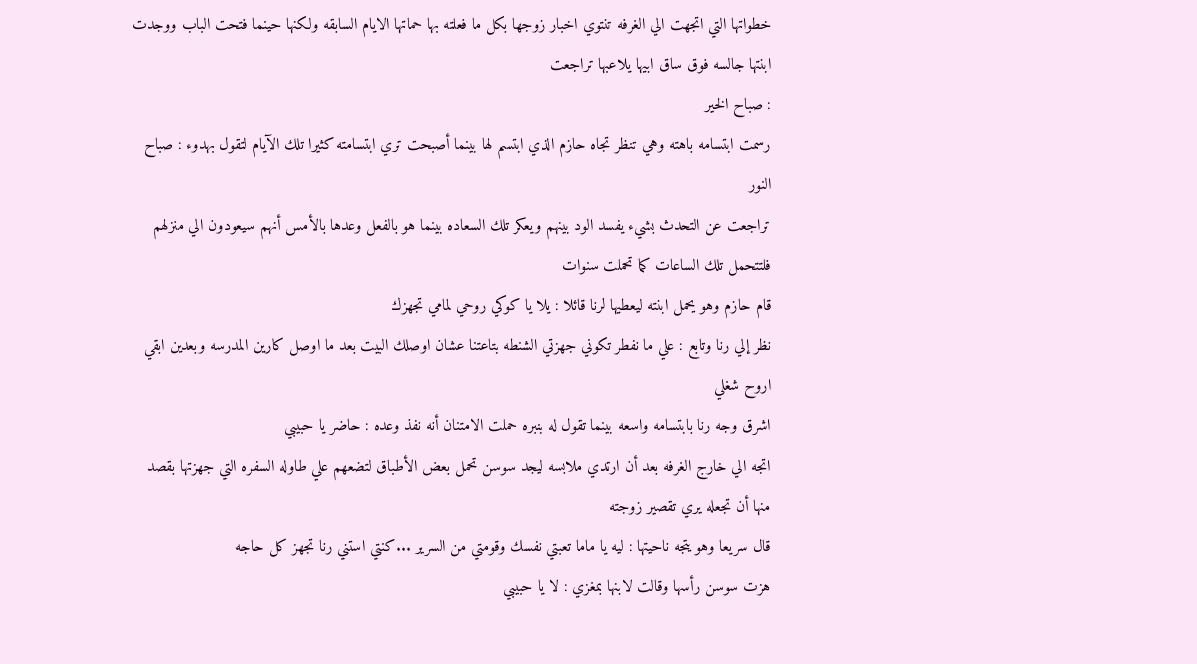خطواتها التي اتجهت الي الغرفه تنتوي اخبار زوجها بكل ما فعلته بها حماتها الايام السابقه ولكنها حينما فتحت الباب ووجدت ابنتها جالسه فوق ساق ابيها يلاعبها تراجعت
: صباح الخير
رسمت ابتسامه باهته وهي تنظر تجاه حازم الذي ابتسم لها بينما أصبحت تري ابتسامته كثيرا تلك الآيام لتقول بهدوء : صباح النور
تراجعت عن التحدث بشيء يفسد الود بينهم ويعكر تلك السعاده بينما هو بالفعل وعدها بالأمس أنهم سيعودون الي منزلهم فلتتحمل تلك الساعات كما تحملت سنوات
قام حازم وهو يحمل ابنته ليعطيها لرنا قائلا : يلا يا كوكي روحي لمامي تجهزك
نظر إلي رنا وتابع : علي ما نفطر تكوني جهزتي الشنطه بتاعتنا عشان اوصلك البيت بعد ما اوصل كارين المدرسه وبعدين ابقي اروح شغلي
اشرق وجه رنا بابتسامه واسعه بينما تقول له بنبره حملت الامتنان أنه نفذ وعده : حاضر يا حبيبي
اتجه الي خارج الغرفه بعد أن ارتدي ملابسه ليجد سوسن تحمل بعض الأطباق لتضعهم علي طاوله السفره التي جهزتها بقصد منها أن تجعله يري تقصير زوجته
قال سريعا وهو يتجه ناحيتها : ليه يا ماما تعبتي نفسك وقومتي من السرير ...كنتي استني رنا تجهز كل حاجه
هزت سوسن رأسها وقالت لابنها بمغزي : لا يا حبيبي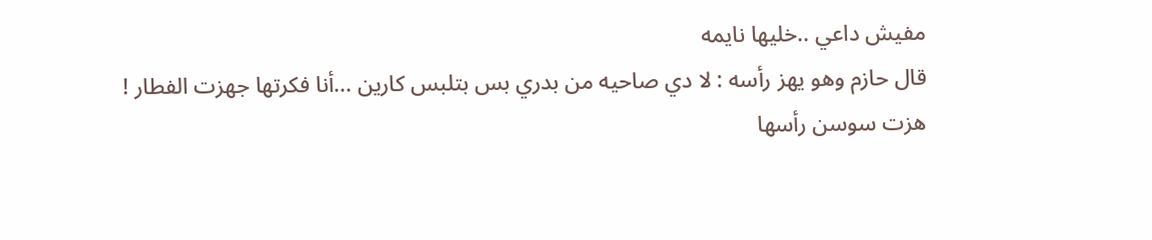مفيش داعي ..خليها نايمه
قال حازم وهو يهز رأسه : لا دي صاحيه من بدري بس بتلبس كارين ...أنا فكرتها جهزت الفطار !
هزت سوسن رأسها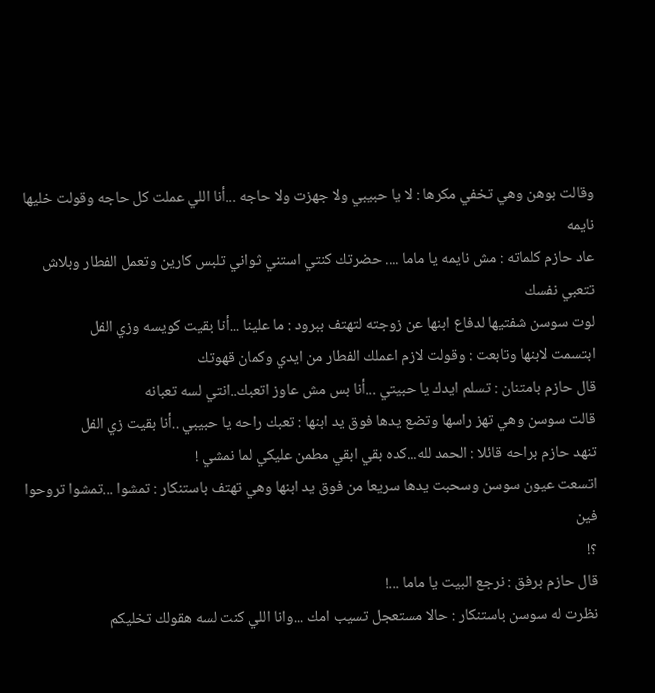وقالت بوهن وهي تخفي مكرها : لا يا حبيبي ولا جهزت ولا حاجه ...أنا اللي عملت كل حاجه وقولت خليها نايمه
عاد حازم كلماته : مش نايمه يا ماما .... حضرتك كنتي استني ثواني تلبس كارين وتعمل الفطار وبلاش تتعبي نفسك
لوت سوسن شفتيها لدفاع ابنها عن زوجته لتهتف ببرود : ما علينا ...أنا بقيت كويسه وزي الفل
ابتسمت لابنها وتابعت : وقولت لازم اعملك الفطار من ايدي وكمان قهوتك
قال حازم بامتنان : تسلم ايدك يا حبيتي ...أنا بس مش عاوز اتعبك..انتي لسه تعبانه
قالت سوسن وهي تهز راسها وتضع يدها فوق يد ابنها : تعبك راحه يا حبيبي ..أنا بقيت زي الفل
تنهد حازم براحه قائلا : الحمد لله...كده بقي ابقي مطمن عليكي لما نمشي !
اتسعت عيون سوسن وسحبت يدها سريعا من فوق يد ابنها وهي تهتف باستنكار : تمشوا ...تمشوا تروحوا فين
؟!
قال حازم برفق : نرجع البيت يا ماما ...!
نظرت له سوسن باستنكار : حالا مستعجل تسيب امك ...وانا اللي كنت لسه هقولك تخليكم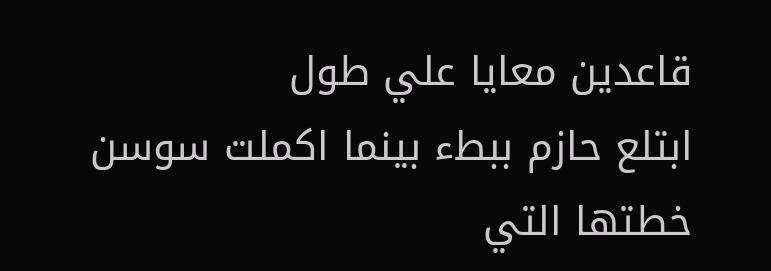قاعدين معايا علي طول
ابتلع حازم ببطء بينما اكملت سوسن خطتها التي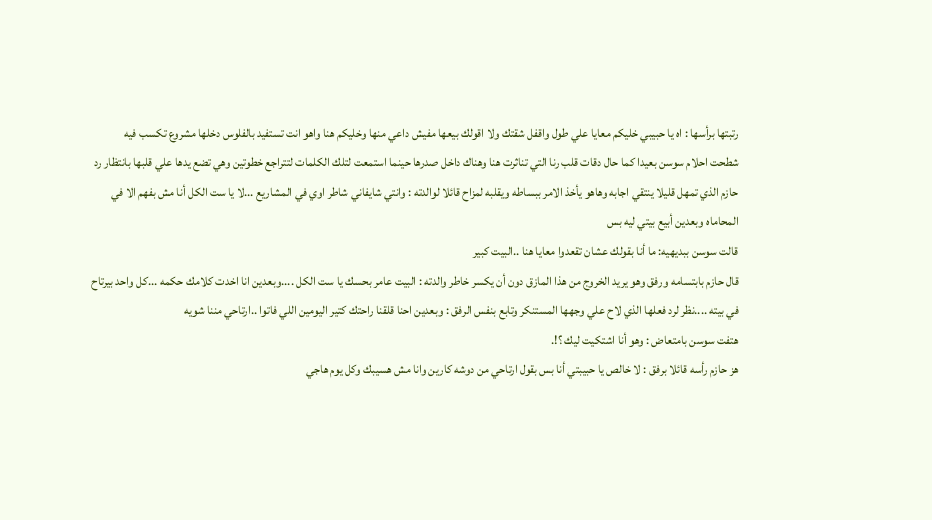رتبتها برأسها : اه يا حبيبي خليكم معايا علي طول واقفل شقتك ولا اقولك بيعها مفيش داعي منها وخليكم هنا واهو انت تستفيد بالفلوس دخلها مشروع تكسب فيه
شطحت احلام سوسن بعيدا كما حال دقات قلب رنا التي تناثرت هنا وهناك داخل صدرها حينما استمعت لتلك الكلمات لتتراجع خطوتين وهي تضع يدها علي قلبها بانتظار رد حازم الذي تمهل قليلا ينتقي اجابه وهاهو يأخذ الامر ببساطه ويقلبه لمزاح قائلا لوالدته : وانتي شايفاني شاطر اوي في المشاريع ...لا يا ست الكل أنا مش بفهم الا في المحاماه وبعدين أبيع بيتي ليه بس
قالت سوسن ببديهيه: ما أنا بقولك عشان تقعدوا معايا هنا ..البيت كبير
قال حازم بابتسامه ورفق وهو يريد الخروج من هذا المازق دون أن يكسر خاطر والدته : البيت عامر بحسك يا ست الكل ....وبعدين انا اخدت كلامك حكمه ...كل واحد بيرتاح في بيته ....نظر لرد فعلها الذي لاح علي وجهها المستنكر وتابع بنفس الرفق : وبعدين احنا قلقنا راحتك كتير اليومين اللي فاتوا ..ارتاحي مننا شويه
هتفت سوسن بامتعاض : وهو أنا اشتكيت ليك ؟!.
هز حازم رأسه قائلا برفق : لا خالص يا حبيبتي أنا بس بقول ارتاحي من دوشه كارين وانا مش هسيبك وكل يوم هاجي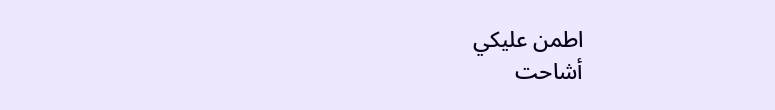اطمن عليكي
أشاحت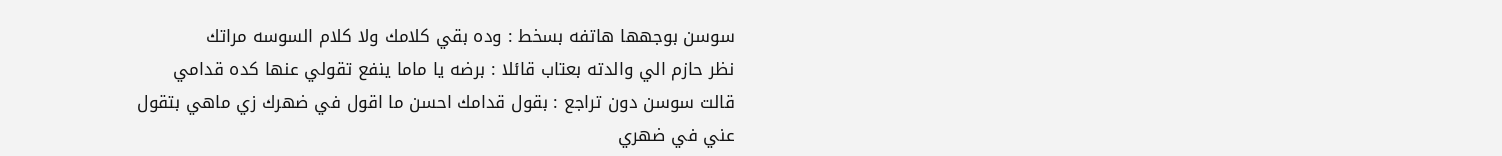سوسن بوجهها هاتفه بسخط : وده بقي كلامك ولا كلام السوسه مراتك
نظر حازم الي والدته بعتاب قائلا : برضه يا ماما ينفع تقولي عنها كده قدامي
قالت سوسن دون تراجع : بقول قدامك احسن ما اقول في ضهرك زي ماهي بتقول عني في ضهري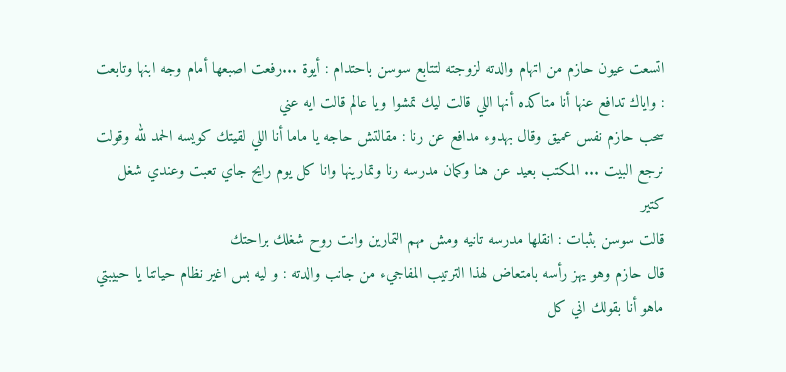اتسعت عيون حازم من اتهام والدته لزوجته لتتابع سوسن باحتدام : أيوة ...رفعت اصبعها أمام وجه ابنها وتابعت : واياك تدافع عنها أنا متاكده أنها اللي قالت ليك تمشوا ويا عالم قالت ايه عني
سحب حازم نفس عميق وقال بهدوء مدافع عن رنا : مقالتش حاجه يا ماما أنا اللي لقيتك كويسه الحمد لله وقولت نرجع البيت ... المكتب بعيد عن هنا وكمان مدرسه رنا وتمارينها وانا كل يوم رايح جاي تعبت وعندي شغل كتير
قالت سوسن بثبات : انقلها مدرسه تانيه ومش مهم التمارين وانت روح شغلك براحتك
قال حازم وهو يهز رأسه بامتعاض لهذا الترتيب المفاجيء من جانب والدته : و ليه بس اغير نظام حياتنا يا حبيبتي ماهو أنا بقولك اني كل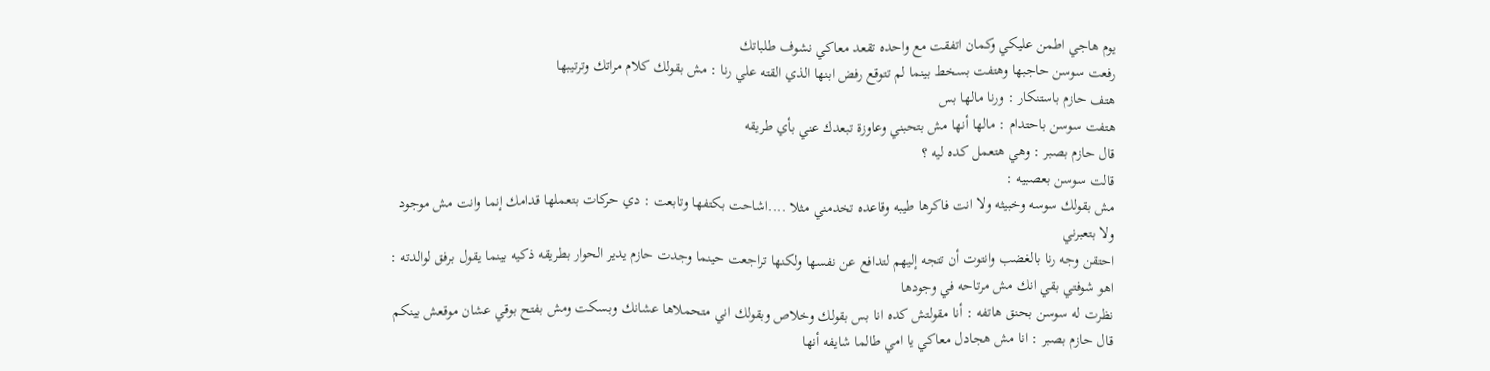يوم هاجي اطمن عليكي وكمان اتفقت مع واحده تقعد معاكي نشوف طلباتك
رفعت سوسن حاجبها وهتفت بسخط بينما لم تتوقع رفض ابنها الذي القته علي رنا : مش بقولك كلام مراتك وترتيبها
هتف حازم باستنكار : ورنا مالها بس
هتفت سوسن باحتدام : مالها أنها مش بتحبني وعاوزة تبعدك عني بأي طريقه
قال حازم بصبر : وهي هتعمل كده ليه ؟
قالت سوسن بعصبيه :
مش بقولك سوسه وخبيثه ولا انت فاكرها طيبه وقاعده تخدمني مثلا ....اشاحت بكتفها وتابعت : دي حركات بتعملها قدامك إنما وانت مش موجود ولا بتعبرني
احتقن وجه رنا بالغضب وانتوت أن تتجه إليهم لتدافع عن نفسها ولكنها تراجعت حينما وجدت حازم يدير الحوار بطريقه ذكيه بينما يقول برفق لوالدته : اهو شوفتي بقي انك مش مرتاحه في وجودها
نظرت له سوسن بحنق هاتفه : أنا مقولتش كده انا بس بقولك وخلاص وبقولك اني متحملاها عشانك وبسكت ومش بفتح بوقي عشان موقعش بينكم
قال حازم بصبر : انا مش هجادل معاكي يا امي طالما شايفه أنها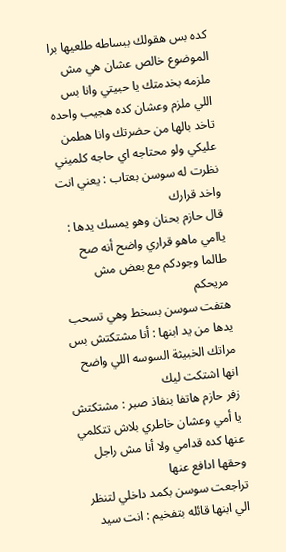كده بس هقولك ببساطه طلعيها برا الموضوع خالص عشان هي مش ملزمه بخدمتك يا حبيتي وانا بس اللي ملزم وعشان كده هجيب واحده تاخد بالها من حضرتك وانا هطمن عليكي ولو محتاجه اي حاجه كلميني
نظرت له سوسن بعتاب : يعني انت واخد قرارك
قال حازم بحنان وهو يمسك يدها : ياامي ماهو قراري واضح أنه صح طالما وجودكم مع بعض مش مريحكم
هتفت سوسن بسخط وهي تسحب يدها من يد ابنها : أنا مشتكتش بس مراتك الخبيثة السوسه اللي واضح انها اشتكت ليك
زفر حازم هاتفا بنفاذ صبر : مشتكتش يا أمي وعشان خاطري بلاش تتكلمي عنها كده قدامي ولا أنا مش راجل وحقها ادافع عنها
تراجعت سوسن بكمد داخلي لتنظر الي ابنها قائله بتفخيم : انت سيد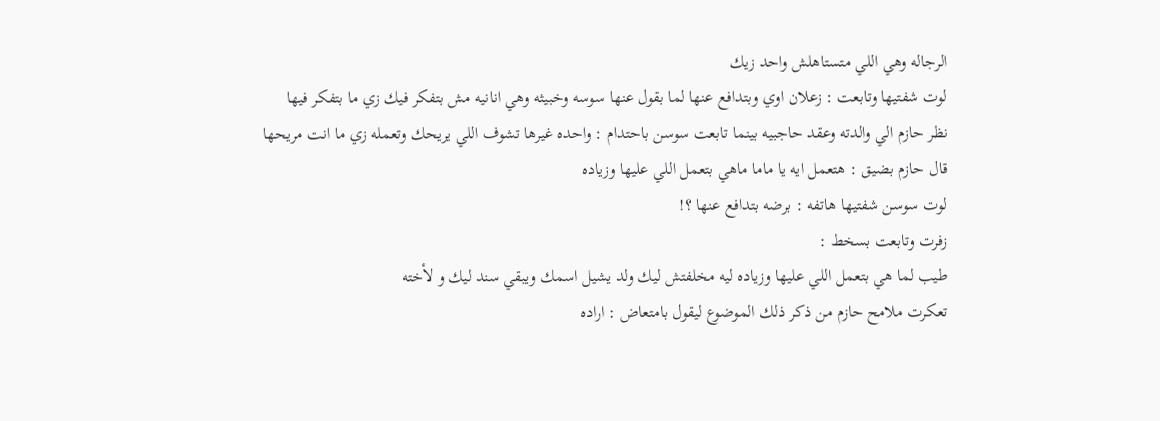الرجاله وهي اللي متستاهلش واحد زيك
لوت شفتيها وتابعت : زعلان اوي وبتدافع عنها لما بقول عنها سوسه وخبيثه وهي انانيه مش بتفكر فيك زي ما بتفكر فيها
نظر حازم الي والدته وعقد حاجبيه بينما تابعت سوسن باحتدام : واحده غيرها تشوف اللي يريحك وتعمله زي ما انت مريحها
قال حازم بضيق : هتعمل ايه يا ماما ماهي بتعمل اللي عليها وزياده
لوت سوسن شفتيها هاتفه : برضه بتدافع عنها ؟!
زفرت وتابعت بسخط :
طيب لما هي بتعمل اللي عليها وزياده ليه مخلفتش ليك ولد يشيل اسمك ويبقي سند ليك و لأخته
تعكرت ملامح حازم من ذكر ذلك الموضوع ليقول بامتعاض : اراده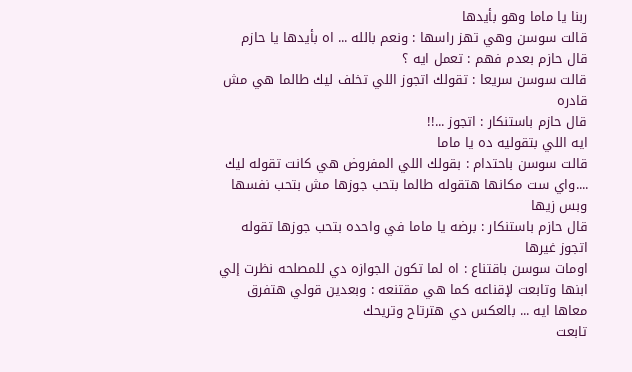ربنا يا ماما وهو بأيدها
قالت سوسن وهي تهز راسها : ونعم بالله ... اه بأيدها يا حازم
قال حازم بعدم فهم : تعمل ايه ؟
قالت سوسن سريعا : تقولك اتجوز اللي تخلف ليك طالما هي مش قادره
قال حازم باستنكار : اتجوز ...!!
ايه اللي بتقوليه ده يا ماما
قالت سوسن باحتدام : بقولك اللي المفروض هي كانت تقوله ليك ....واي ست مكانها هتقوله طالما بتحب جوزها مش بتحب نفسها وبس زيها
قال حازم باستنكار : برضه يا ماما في واحده بتحب جوزها تقوله اتجوز غيرها
اومات سوسن باقتناع : اه لما تكون الجوازه دي للمصلحه نظرت إلي ابنها وتابعت لإقناعه كما هي مقتنعه : وبعدين قولي هتفرق معاها ايه ... بالعكس دي هترتاح وتريحك
تابعت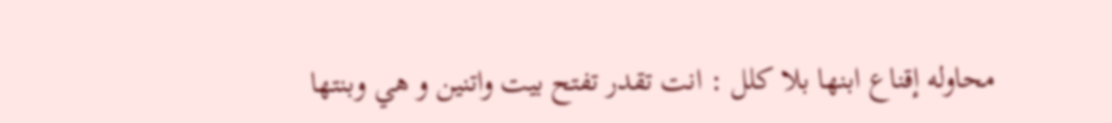محاوله إقناع ابنها بلا كلل : انت تقدر تفتح بيت واتنين و هي وبنتها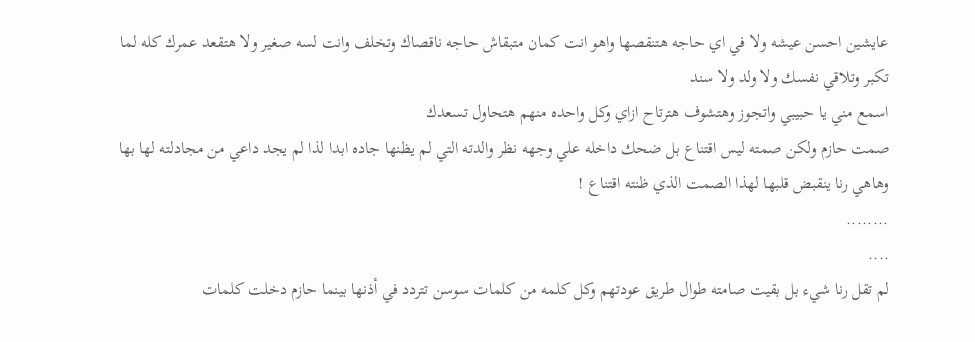عايشين احسن عيشه ولا في اي حاجه هتنقصها واهو انت كمان متبقاش حاجه ناقصاك وتخلف وانت لسه صغير ولا هتقعد عمرك كله لما تكبر وتلاقي نفسك ولا ولد ولا سند
اسمع مني يا حبيبي واتجوز وهتشوف هترتاح ازاي وكل واحده منهم هتحاول تسعدك
صمت حازم ولكن صمته ليس اقتناع بل ضحك داخله علي وجهه نظر والدته التي لم يظنها جاده ابدا لذا لم يجد داعي من مجادلته لها بها وهاهي رنا ينقبض قلبها لهذا الصمت الذي ظنته اقتناع !
........
....
لم تقل رنا شيء بل بقيت صامته طوال طريق عودتهم وكل كلمه من كلمات سوسن تتردد في أذنها بينما حازم دخلت كلمات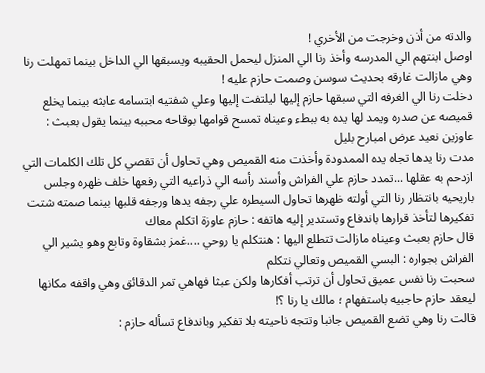والدته من أذن وخرجت من الأخري !
اوصل ابنتهم الي المدرسه وأخذ رنا الي المنزل ليحمل الحقيبه ويسبقها الي الداخل بينما تمهلت رنا وهي مازالت غارقه بحديث سوسن وصمت حازم عليه !
دخلت رنا الي الغرفه التي سبقها حازم إليها ليلتفت إليها وعلي شفتيه ابتسامه عابثه بينما يخلع قميصه عن صدره ويمد لها يده به ببطء وعيناه تمسح قوامها بوقاحه محببه بينما يقول بعبث : عاوزين نعيد عرض امبارح بليل
مدت رنا يدها تجاه يده الممدودة وأخذت منه القميص وهي تحاول أن تقصي كل تلك الكلمات التي ازدحم به عقلها ...تمدد حازم علي الفراش وأسند رأسه الي ذراعيه التي رفعها خلف ظهره وجلس باريحيه بانتظار رنا التي أولته ظهرها تحاول السيطره علي رجفه يدها ورجفه قلبها بينما صمته شتت تفكيرها لتأخذ قرارها باندفاع وتستدير إليه هاتفه : حازم عاوزة اتكلم معاك
قال حازم بعبث وعيناه مازالت تتطلع اليها : هنتكلم يا روحي ....غمز بشقاوة وتابع وهو يشير الي الفراش بجواره : البسي القميص وتعالي نتكلم
سحبت رنا نفس عميق تحاول أن ترتب أفكارها ولكن عبثا فهاهي تمر الدقائق وهي واقفه مكانها ليعقد حازم حاجبيه باستفهام ؛ مالك يا رنا ؟!
قالت رنا وهي تضع القميص جانبا وتتجه ناحيته بلا تفكير وباندفاع تسأله حازم :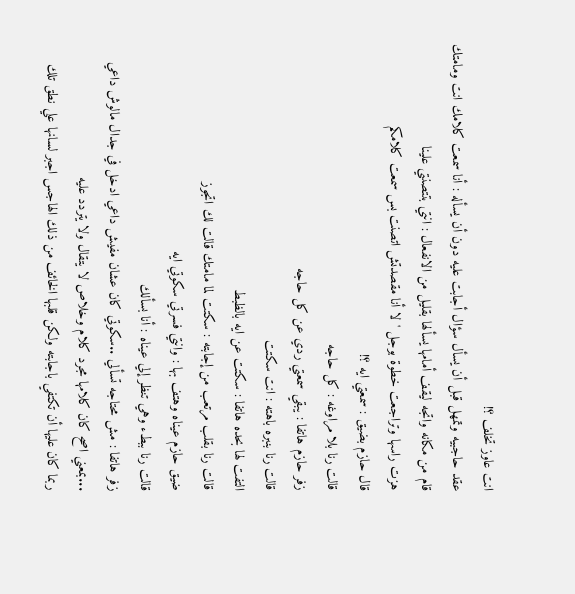انت عاوز تخلف ؟!
عقد حاجبيه وتمهل قبل أن يسأل سؤال أجابت عليه دون أن يسأله : أنا سمعت كلامك انت ومامتك
قام من مكانه واتجه ليقف أمامها يسألها بقليل من الانفعال : انتي بتتصنتي علينا
هزت راسها وتراجعت خطوة بوجل ' لا أنا مقصدتش اتصنت بس سمعت كلامكم
قال حازم بضيق : سمعتي ايه ؟!
قالت رنا بلا مراوغه : كل حاجه
زفر حازم هاتفا : يبقي سمعتي ردي عن كل حاجه
قالت رنا بنبره باهته : انت سكتت
التفت لها بحده هاتفا : سكتت عن ايه بالظبط
قالت رنا بقلب مرتعب من إجابته : سكتت لما مامتك قالت لك اتجوز
ضيق حازم عيناه وهتف بها : وانتي فسرتي سكوتي ايه
قالت رنا ببطء وهي تنظر إلي عيناه : أنا بسألك
زفر هاتفا : مش محتاجه تسألي ..سكوتي كان عشان مفيش داعي ادخل في جدال مالوش داعي ...بمعني اصح كان كلامها مجرد كلام وخلاص لا يتقال ولا يتردد عليه
ربما كان عليها أن تكتفي باجابته ولكن قلبها الخائف من ذلك الهاجس اجبر لسانها علي نطق تلك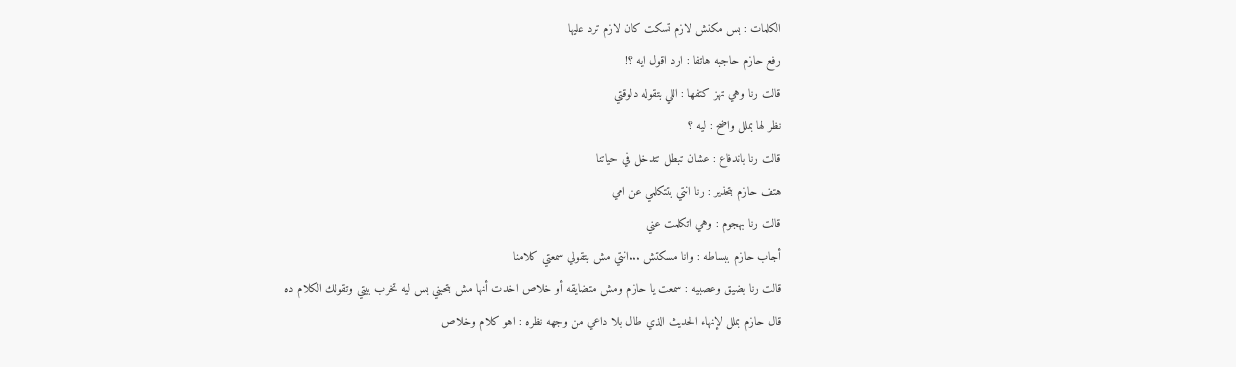الكلمات : بس مكنش لازم تسكت كان لازم ترد عليها
رفع حازم حاجبه هاتفا : ارد اقول ايه ؟!
قالت رنا وهي تهز كتفها : اللي بتقوله دلوقتي
نظر لها بملل واضح : ليه ؟
قالت رنا باندفاع : عشان تبطل تتدخل في حياتنا
هتف حازم بتحذير : رنا انتي بتتكلمي عن امي
قالت رنا بهجوم : وهي اتكلمت عني
أجاب حازم ببساطه : وانا مسكتش ...انتي مش بتقولي سمعتي كلامنا
قالت رنا بضيق وعصبيه : سمعت يا حازم ومش متضايقه أو خلاص اخدت أنها مش بتحبني بس ليه تخرب بيتي وتقولك الكلام ده
قال حازم بملل لإنهاء الحديث الذي طال بلا داعي من وجهه نظره : اهو كلام وخلاص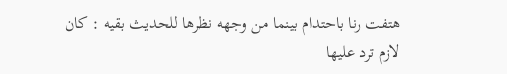هتفت رنا باحتدام بينما من وجهه نظرها للحديث بقيه : كان لازم ترد عليها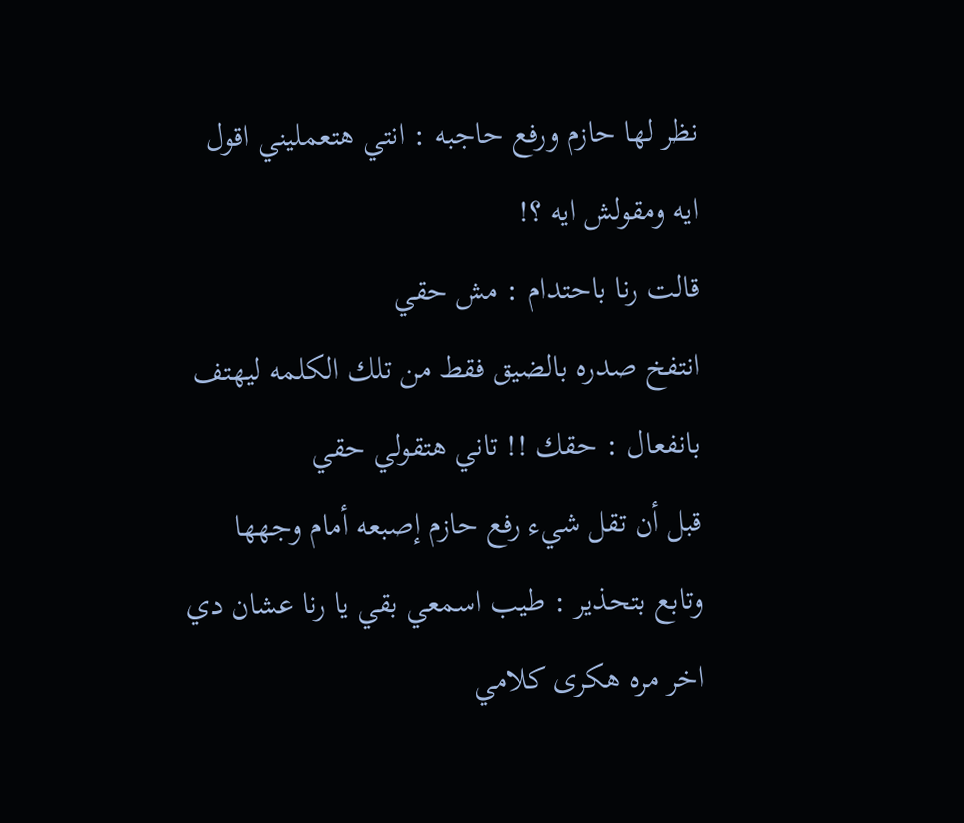نظر لها حازم ورفع حاجبه : انتي هتعمليني اقول ايه ومقولش ايه ؟!
قالت رنا باحتدام : مش حقي
انتفخ صدره بالضيق فقط من تلك الكلمه ليهتف بانفعال : حقك !! تاني هتقولي حقي
قبل أن تقل شيء رفع حازم إصبعه أمام وجهها وتابع بتحذير : طيب اسمعي بقي يا رنا عشان دي اخر مره هكرى كلامي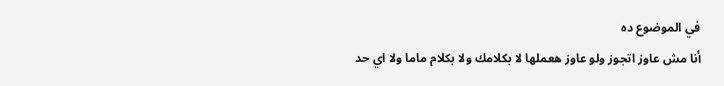في الموضوع ده
أنا مش عاوز اتجوز ولو عاوز هعملها لا بكلامك ولا بكلام ماما ولا اي حد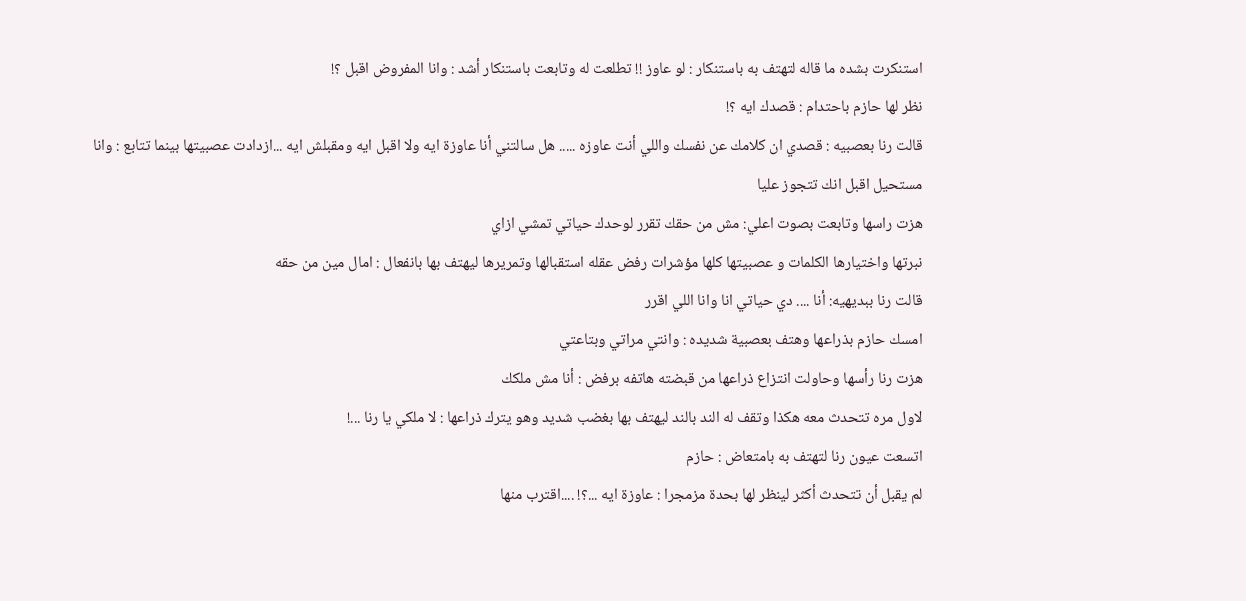استنكرت بشده ما قاله لتهتف به باستنكار : لو عاوز !! تطلعت له وتابعت باستنكار أشد : وانا المفروض اقبل ؟!
نظر لها حازم باحتدام : قصدك ايه ؟!
قالت رنا بعصبيه : قصدي ان كلامك عن نفسك واللي أنت عاوزه ..... هل سالتني أنا عاوزة ايه ولا اقبل ايه ومقبلش ايه ...ازدادت عصبيتها بينما تتابع : وانا مستحيل اقبل انك تتجوز عليا
هزت راسها وتابعت بصوت اعلي: مش من حقك تقرر لوحدك حياتي تمشي ازاي
نبرتها واختيارها الكلمات و عصبيتها كلها مؤشرات رفض عقله استقبالها وتمريرها ليهتف بها بانفعال : امال مين من حقه
قالت رنا ببديهيه: أنا .... دي حياتي انا وانا اللي اقرر
امسك حازم بذراعها وهتف بعصبية شديده : وانتي مراتي وبتاعتي
هزت رنا رأسها وحاولت انتزاع ذراعها من قبضته هاتفه برفض : أنا مش ملكك
لاول مره تتحدث معه هكذا وتقف له الند بالند ليهتف بها بغضب شديد وهو يترك ذراعها : لا ملكي يا رنا ...!
اتسعت عيون رنا لتهتف به بامتعاض : حازم
لم يقبل أن تتحدث أكثر لينظر لها بحدة مزمجرا : عاوزة ايه ...؟! ....اقترب منها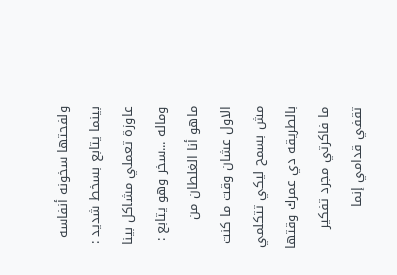ولفحتها سخونه أنفاسه بينما يتابع بسخط شديد : عاوزة تعملي مشاكل بينا وماله ...سخر وهو يتابع : ماهو أنا الغلطان من الاول عشان وقت ما كنت مش بسمح ليكي تتكلمي بالطريقه دي عمرك وقتها ما فاكرتي مجرد تفكير تقفي قدامي إنما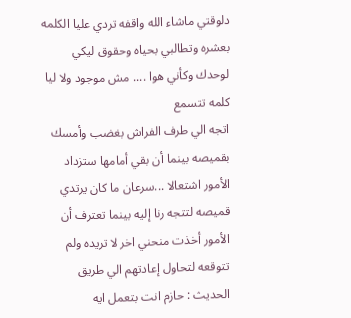دلوقتي ماشاء الله واقفه تردي عليا الكلمه بعشره وتطالبي بحياه وحقوق ليكي لوحدك وكأني هوا .... مش موجود ولا ليا كلمه تتسمع
اتجه الي طرف الفراش بغضب وأمسك بقميصه بينما أن بقي أمامها ستزداد الأمور اشتعالا ...سرعان ما كان يرتدي قميصه لتتجه رنا إليه بينما تعترف أن الأمور أخذت منحني اخر لا تريده ولم تتوقعه لتحاول إعادتهم الي طريق الحديث : حازم انت بتعمل ايه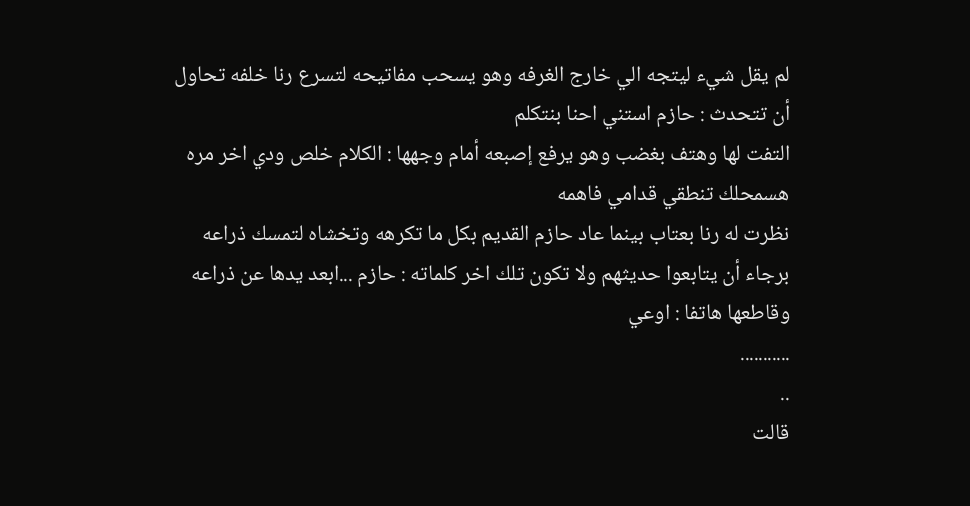لم يقل شيء ليتجه الي خارج الغرفه وهو يسحب مفاتيحه لتسرع رنا خلفه تحاول أن تتحدث : حازم استني احنا بنتكلم
التفت لها وهتف بغضب وهو يرفع إصبعه أمام وجهها : الكلام خلص ودي اخر مره هسمحلك تنطقي قدامي فاهمه
نظرت له رنا بعتاب بينما عاد حازم القديم بكل ما تكرهه وتخشاه لتمسك ذراعه برجاء أن يتابعوا حديثهم ولا تكون تلك اخر كلماته : حازم ...ابعد يدها عن ذراعه وقاطعها هاتفا : اوعي
...........
..
قالت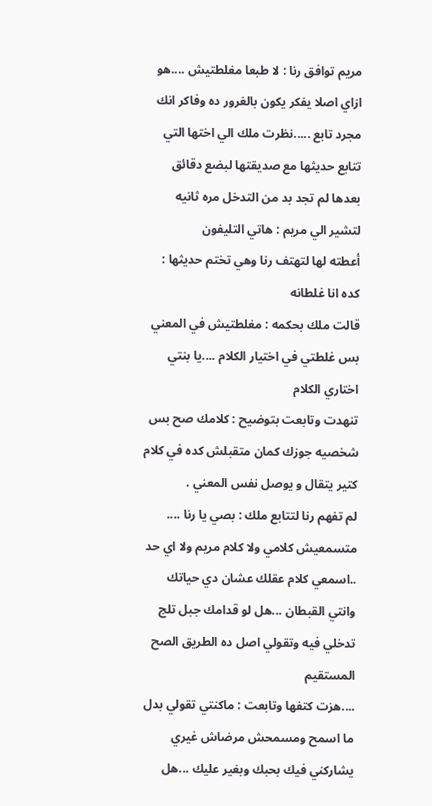مريم توافق رنا : لا طبعا مغلطتيش ....هو ازاي اصلا يفكر يكون بالغرور ده وفاكر انك مجرد تابع .....نظرت ملك الي اختها التي تتابع حديثها مع صديقتها لبضع دقائق بعدها لم تجد بد من التدخل مره ثانيه لتشير الي مريم : هاتي التليفون
أعطته لها لتهتف رنا وهي تختم حديثها : كده انا غلطانه
قالت ملك بحكمه : مغلطتيش في المعني بس غلطتي في اختيار الكلام ....يا بنتي اختاري الكلام
تنهدت وتابعت بتوضيح : كلامك صح بس شخصيه جوزك كمان متقبلش كده في كلام كتير يتقال و يوصل نفس المعني .
لم تفهم رنا لتتابع ملك : بصي يا رنا .... متسمعيش كلامي ولا كلام مريم ولا اي حد ..اسمعي كلام عقلك عشان دي حياتك وانتي القبطان ...هل لو قدامك جبل تلج تدخلي فيه وتقولي اصل ده الطريق الصح المستقيم
....هزت كتفها وتابعت : ماكنتي تقولي بدل ما اسمح ومسمحش مرضاش غيري يشاركني فيك بحبك وبغير عليك ...هل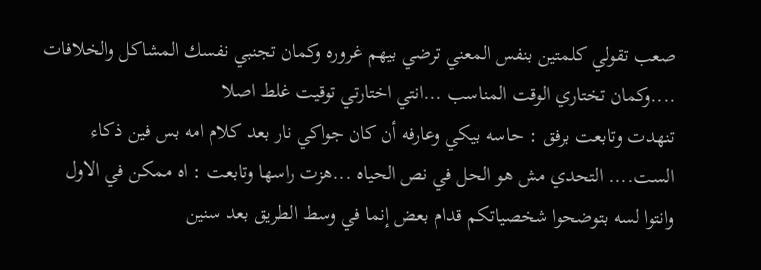صعب تقولي كلمتين بنفس المعني ترضي بيهم غروره وكمان تجنبي نفسك المشاكل والخلافات ....وكمان تختاري الوقت المناسب ...انتي اختارتي توقيت غلط اصلا
تنهدت وتابعت برفق : حاسه بيكي وعارفه أن كان جواكي نار بعد كلام امه بس فين ذكاء الست.... التحدي مش هو الحل في نص الحياه ...هزت راسها وتابعت : اه ممكن في الاول وانتوا لسه بتوضحوا شخصياتكم قدام بعض إنما في وسط الطريق بعد سنين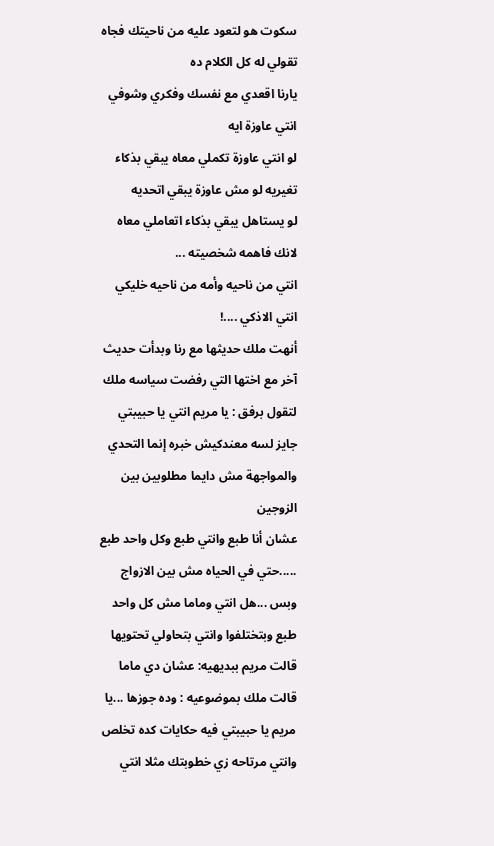سكوت هو لتعود عليه من ناحيتك فجاه تقولي له كل الكلام ده
يارنا اقعدي مع نفسك وفكري وشوفي انتي عاوزة ايه
لو انتي عاوزة تكملي معاه يبقي بذكاء تغيريه لو مش عاوزة يبقي اتحديه
لو يستاهل يبقي بذكاء اتعاملي معاه لانك فاهمه شخصيته ...
انتي من ناحيه وأمه من ناحيه خليكي انتي الاذكي ....!
أنهت ملك حديثها مع رنا وبدأت حديث آخر مع اختها التي رفضت سياسه ملك لتقول برفق : يا مريم انتي يا حبيبتي جايز لسه معندكيش خبره إنما التحدي والمواجهة مش دايما مطلوبين بين الزوجين
عشان أنا طبع وانتي طبع وكل واحد طبع .....حتي في الحياه مش بين الازواج وبس ...هل انتي وماما مش كل واحد طبع وبتختلفوا وانتي بتحاولي تحتويها
قالت مريم ببديهيه: عشان دي ماما
قالت ملك بموضوعيه : وده جوزها ...يا مريم يا حبيبتي فيه حكايات كده تخلص وانتي مرتاحه زي خطوبتك مثلا انتي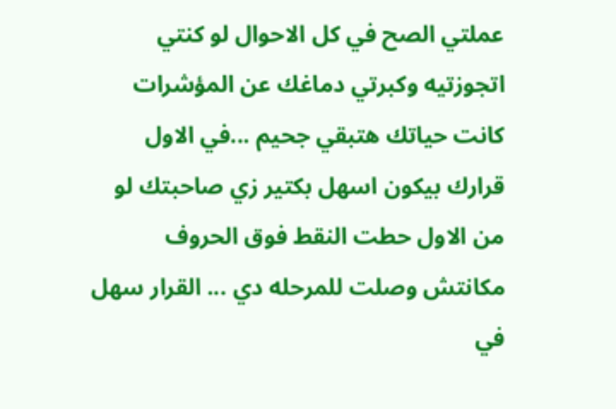عملتي الصح في كل الاحوال لو كنتي اتجوزتيه وكبرتي دماغك عن المؤشرات كانت حياتك هتبقي جحيم ...في الاول قرارك بيكون اسهل بكتير زي صاحبتك لو من الاول حطت النقط فوق الحروف مكانتش وصلت للمرحله دي ... القرار سهل في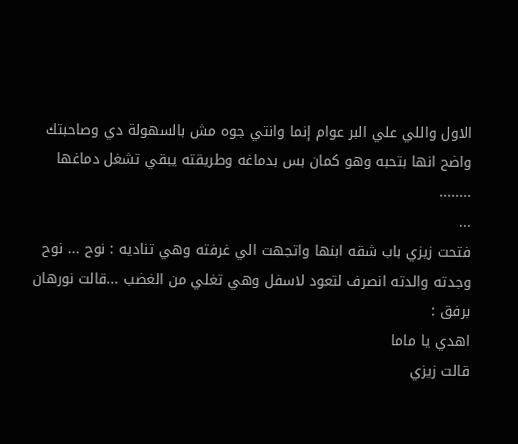الاول واللي علي البر عوام إنما وانتي جوه مش بالسهولة دي وصاحبتك واضح انها بتحبه وهو كمان بس بدماغه وطريقته يبقي تشغل دماغها
........
...
فتحت زيزي باب شقه ابنها واتجهت الي غرفته وهي تناديه : نوح ... نوح
وجدته والدته انصرف لتعود لاسفل وهي تغلي من الغضب ...قالت نورهان برفق :
اهدي يا ماما
قالت زيزي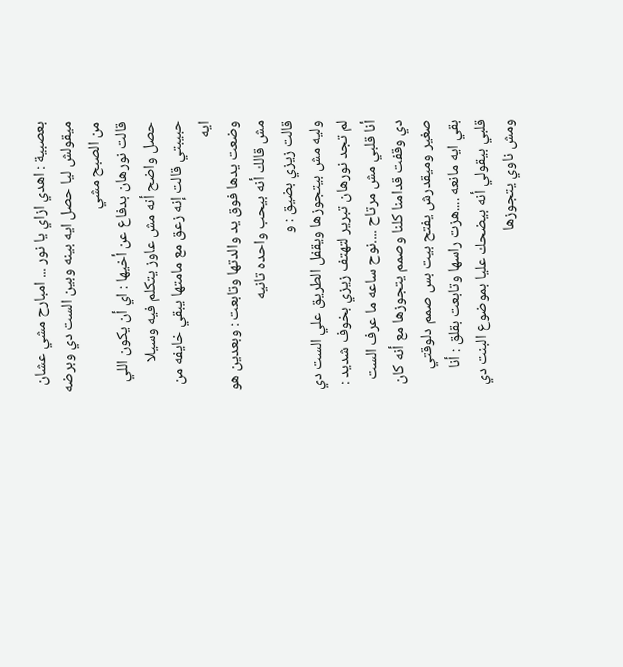بعصبية : اهدي ازاي يا نور ... امبارح مشي عشان ميقولش ليا حصل ايه بينه وبين الست دي وبرضه من الصبح مشي
قالت نورهان بدفاع عن أخيها : اي أن يكون اللي حصل واضح أنه مش عاوز يتكلم فيه وسيلا حبيبتي قالت إنه زعق مع مامتها يبقي خايفه من ايه
وضعت يدها فوق يد والدتها وتابعت : وبعدين هو مش قالك أنه بيحب واحده تانيه
قالت زيزي بضيق : و
وليه مش بيتجوزها ويقفل الطريق علي الست دي
لم تجد نورهان تبرير لتهتف زيزي بخوف شديد : أنا قلبي مش مرتاح ....نوح ساعه ما عرف الست دي وقفت قدامنا كلنا وصمم يتجوزها مع أنه كان صغير وميقدرش يفتح بيت بس صمم دلوقتي بقي ايه مانعه ....هزت راسها وتابعت بقلق : أنا قلبي بيقولي أنه بيضحك عليا بموضوع البنت دي ومش ناوي يتجوزها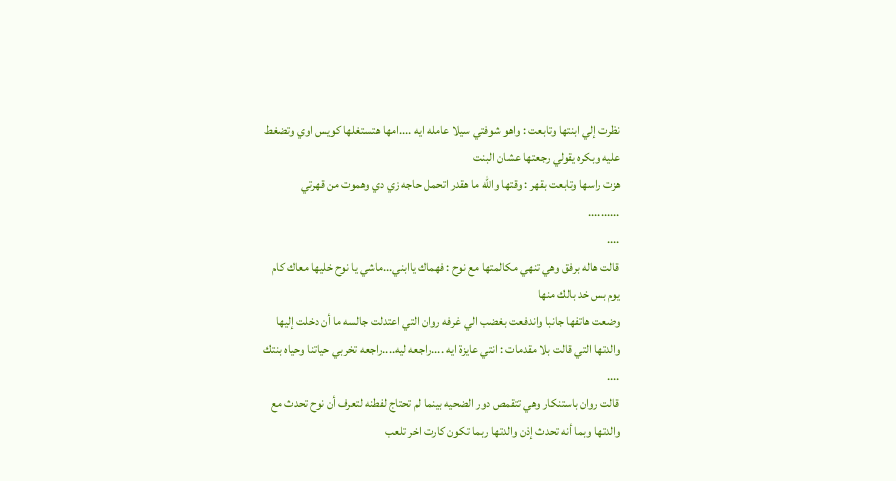نظرت إلي ابنتها وتابعت : واهو شوفتي سيلا عامله ايه ....امها هتستغلها كويس اوي وتضغط عليه وبكره يقولي رجعتها عشان البنت
هزت راسها وتابعت بقهر : وقتها والله ما هقدر اتحمل حاجه زي دي وهموت من قهرتي
..........
....
قالت هاله برفق وهي تنهي مكالمتها مع نوح : فهماك ياابني...ماشي يا نوح خليها معاك كام يوم بس خد بالك منها
وضعت هاتفها جانبا واندفعت بغضب الي غرفه روان التي اعتدلت جالسه ما أن دخلت إليها والدتها التي قالت بلا مقدمات : انتي عايزة ايه ....راجعه ليه....راجعه تخربي حياتنا وحياه بنتك ....
قالت روان باستنكار وهي تتقمص دور الضحيه بينما لم تحتاج لفطنه لتعرف أن نوح تحدث مع والدتها وبما أنه تحدث إذن والدتها ربما تكون كارت اخر تلعب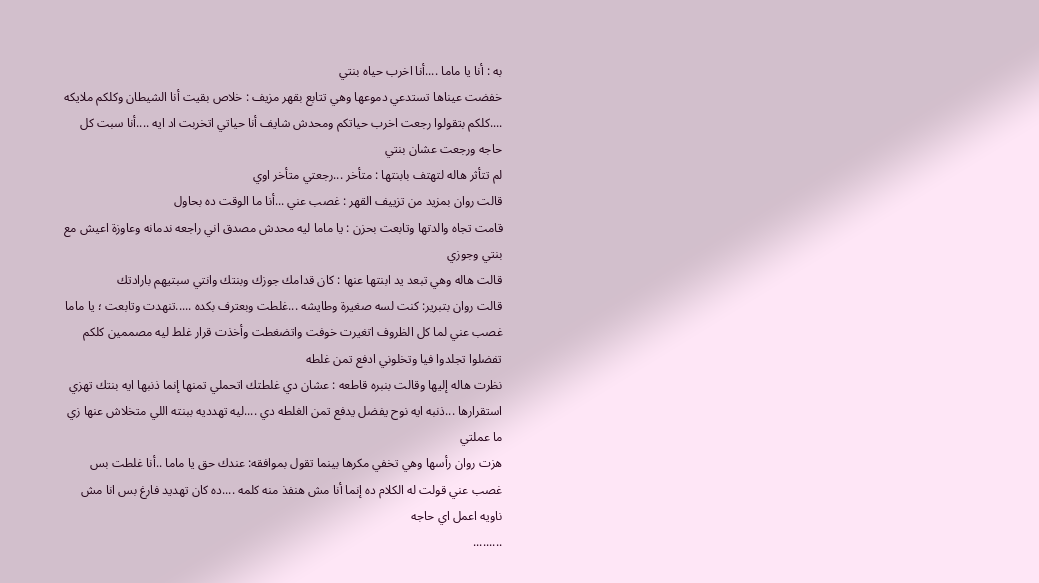به : أنا يا ماما ....أنا اخرب حياه بنتي
خفضت عيناها تستدعي دموعها وهي تتابع بقهر مزيف : خلاص بقيت أنا الشيطان وكلكم ملايكه ....كلكم بتقولوا رجعت اخرب حياتكم ومحدش شايف أنا حياتي اتخربت اد ايه ....أنا سبت كل حاجه ورجعت عشان بنتي
لم تتأثر هاله لتهتف بابنتها : متأخر ...رجعتي متأخر اوي
قالت روان بمزيد من تزييف القهر : غصب عني ...أنا ما الوقت ده بحاول
قامت تجاه والدتها وتابعت بحزن : يا ماما ليه محدش مصدق اني راجعه ندمانه وعاوزة اعيش مع بنتي وجوزي
قالت هاله وهي تبعد يد ابنتها عنها : كان قدامك جوزك وبنتك وانتي سبتيهم بارادتك
قالت روان بتبرير: كنت لسه صغيرة وطايشه ...غلطت وبعترف بكده .....تنهدت وتابعت ؛ يا ماما غصب عني لما كل الظروف اتغيرت خوفت واتضغطت وأخذت قرار غلط ليه مصممين كلكم تفضلوا تجلدوا فيا وتخلوني ادفع تمن غلطه
نظرت هاله إليها وقالت بنبره قاطعه : عشان دي غلطتك اتحملي تمنها إنما ذنبها ايه بنتك تهزي استقرارها ...ذنبه ايه نوح يفضل يدفع تمن الغلطه دي ....ليه تهدديه ببنته اللي متخلاش عنها زي ما عملتي
هزت روان رأسها وهي تخفي مكرها بينما تقول بموافقه: عندك حق يا ماما ..أنا غلطت بس غصب عني قولت له الكلام ده إنما أنا مش هنفذ منه كلمه ....ده كان تهديد فارغ بس انا مش ناويه اعمل اي حاجه
.........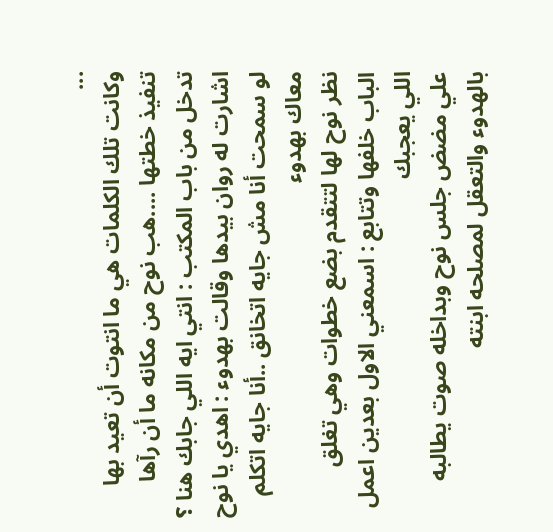...
وكانت تلك الكلمات هي ما انتوت أن تعيد بها تنفيذ خطتها ....هب نوح من مكانه ما أن رآها تدخل من باب المكتب : انتي ايه اللي جابك هنا ؟
اشارت له روان بيدها وقالت بهدوء : اهدي يا نوح لو سمحت أنا مش جايه اتخانق ..أنا جايه اتكلم معاك بهدوء
نظر نوح لها لتتقدم بضع خطوات وهي تغلق الباب خلفها وتتابع : اسمعني الاول بعدين اعمل اللي يعجبك
علي مضض جلس نوح وبداخله صوت يطالبه بالهدوء والتعقل لمصلحه ابنته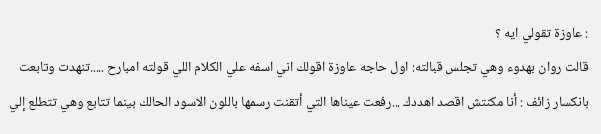: عاوزة تقولي ايه ؟
قالت روان بهدوء وهي تجلس قبالته: اول حاجه عاوزة اقولك اني اسفه علي الكلام اللي قولته امبارح .....تنهدت وتابعت بانكسار زائف : أنا مكنتش اقصد اهددك ...رفعت عيناها التي أتقنت رسمها باللون الاسود الحالك بينما تتابع وهي تتطلع إلي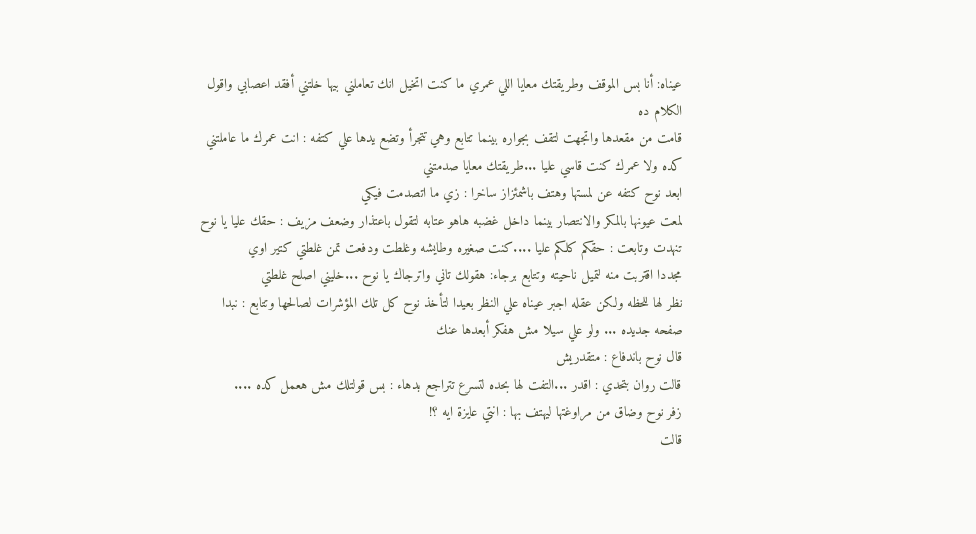عيناه: أنا بس الموقف وطريقتك معايا اللي عمري ما كنت اتخيل انك تعاملني بيها خلتني أفقد اعصابي واقول الكلام ده
قامت من مقعدها واتجهت لتقف بجواره بينما تتابع وهي تتجرأ وتضع يدها علي كتفه : انت عمرك ما عاملتني كده ولا عمرك كنت قاسي عليا ...طريقتك معايا صدمتني
ابعد نوح كتفه عن لمستها وهتف باشمئزاز ساخرا : زي ما اتصدمت فيكي
لمعت عيونها بالمكر والانتصار بينما داخل غضبه هاهو عتابه لتقول باعتذار وضعف مزيف : حقك عليا يا نوح
تنهدت وتابعت : حقكم كلكم عليا ....كنت صغيره وطايشه وغلطت ودفعت تمن غلطتي كتير اوي
مجددا اقتربت منه لتميل ناحيته وتتابع برجاء: هقولك تاني واترجاك يا نوح ...خليني اصلح غلطتي
نظر لها للحظه ولكن عقله اجبر عيناه علي النظر بعيدا لتأخذ نوح كل تلك المؤشرات لصالحها وتتابع : نبدا صفحه جديده ... ولو علي سيلا مش هفكر أبعدها عنك
قال نوح باندفاع : متقدريش
قالت روان بتحدي : اقدر ...التفت لها بحده لتسرع تتراجع بدهاء : بس قولتلك مش هعمل كده ....
زفر نوح وضاق من مراوغتها ليهتف بها : انتي عايزة ايه ؟!
قالت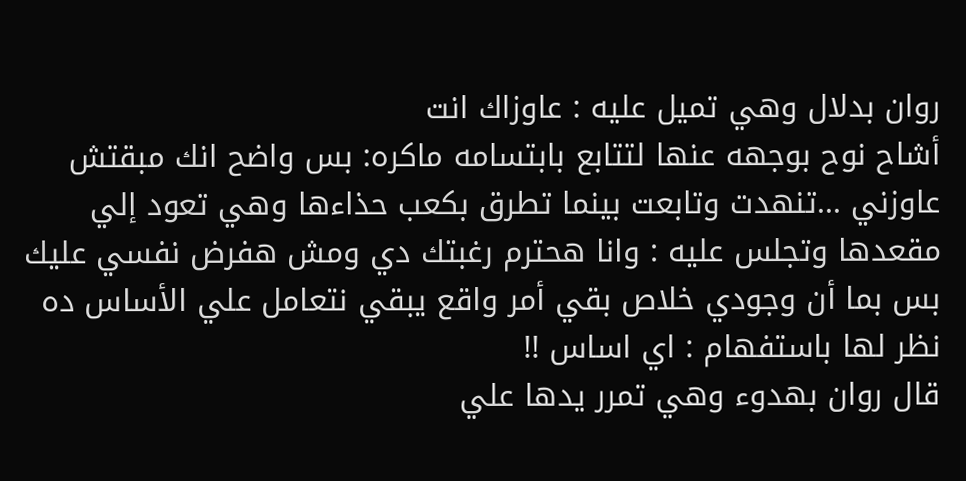روان بدلال وهي تميل عليه : عاوزاك انت
أشاح نوح بوجهه عنها لتتابع بابتسامه ماكره: بس واضح انك مبقتش عاوزني ...تنهدت وتابعت بينما تطرق بكعب حذاءها وهي تعود إلي مقعدها وتجلس عليه : وانا هحترم رغبتك دي ومش هفرض نفسي عليك بس بما أن وجودي خلاص بقي أمر واقع يبقي نتعامل علي الأساس ده
نظر لها باستفهام : اي اساس !!
قال روان بهدوء وهي تمرر يدها علي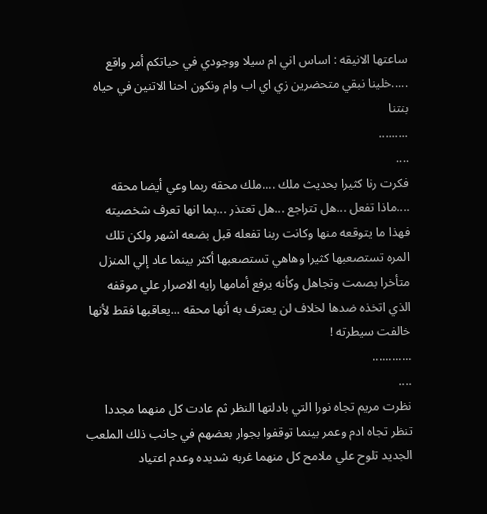ساعتها الانيقه : اساس اني ام سيلا ووجودي في حياتكم أمر واقع .....خلينا نبقي متحضرين زي اي اب وام ونكون احنا الاتنين في حياه بنتنا
.........
....
فكرت رنا كثيرا بحديث ملك ....ملك محقه ربما وعي أيضا محقه ....ماذا تفعل ...هل تتراجع ...هل تعتذر ...بما انها تعرف شخصيته فهذا ما يتوقعه منها وكانت ربنا تفعله قبل بضعه اشهر ولكن تلك المره تستصعبها كثيرا وهاهي تستصعبها أكثر بينما عاد إلي المنزل متأخرا بصمت وتجاهل وكأنه يرفع أمامها رايه الاصرار علي موقفه الذي اتخذه ضدها لخلاف لن يعترف به أنها محقه ...يعاقبها فقط لأنها خالفت سيطرته !
............
....
نظرت مريم تجاه نورا التي بادلتها النظر ثم عادت كل منهما مجددا تنظر تجاه ادم وعمر بينما توقفوا بجوار بعضهم في جانب ذلك الملعب الجديد تلوح علي ملامح كل منهما غربه شديده وعدم اعتياد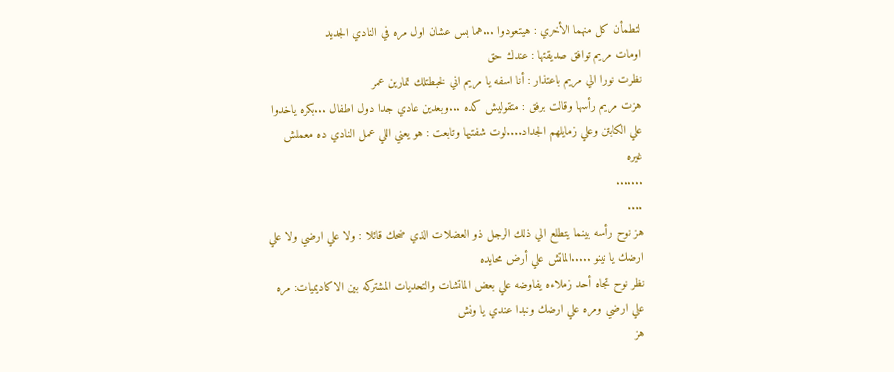لتطمأن كل منهما الأخري : هيتعودوا ...هما بس عشان اول مره في النادي الجديد
اومات مريم توافق صديقتها : عندك حق
نظرت نورا الي مريم باعتذار : أنا اسفه يا مريم اني لخبطتلك تمارين عمر
هزت مريم رأسها وقالت برفق : متقوليش كده ...وبعدين عادي جدا دول اطفال ...بكره ياخدوا علي الكابتن وعلي زمايلهم الجداد....لوت شفتيها وتابعت : هو يعني اللي عمل النادي ده معملش غيره
.......
....
هز نوح رأسه بينما يتطلع الي ذلك الرجل ذو العضلات الذي ضحك قائلا : ولا علي ارضي ولا علي ارضك يا نينو .....الماتش علي أرض محايده
نظر نوح تجاه أحد زملاءه يفاوضه علي بعض الماتشات والتحديات المشتركه بين الاكاديميات: مره علي ارضي ومره علي ارضك ونبدا عندي يا ونش
هز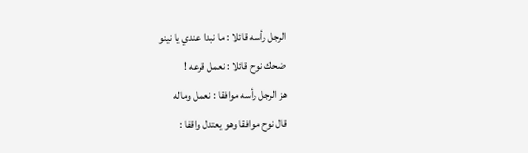الرجل رأسه قائلا : ما نبدا عندي يا نينو
ضحك نوح قائلا : نعمل قرعه !
هز الرجل رأسه موافقا : نعمل وماله
قال نوح موافقا وهو يعتدل واقفا :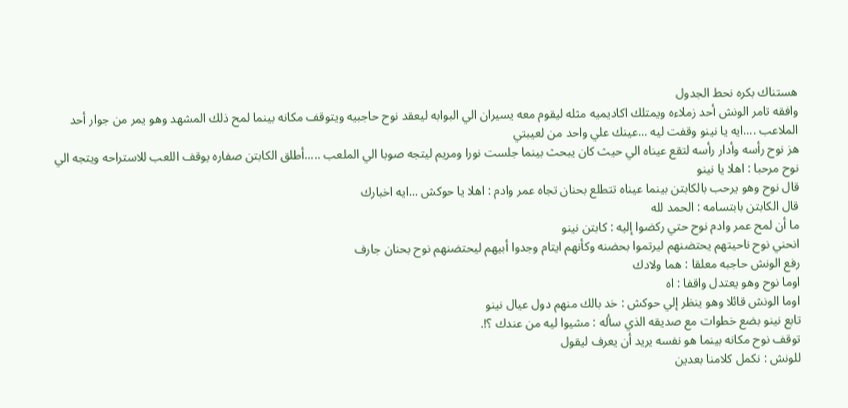هستناك بكره نحط الجدول
وافقه تامر الونش أحد زملاءه ويمتلك اكاديميه مثله ليقوم معه يسيران الي البوابه ليعقد نوح حاجبيه ويتوقف مكانه بينما لمح ذلك المشهد وهو يمر من جوار أحد الملاعب ....ايه يا نينو وقفت ليه ...عينك علي واحد من لعيبتي
هز نوح رأسه وأدار رأسه لتقع عيناه الي حيث كان يبحث بينما جلست نورا ومريم ليتجه صوبا الي الملعب .....أطلق الكابتن صفاره يوقف اللعب للاستراحه ويتجه الي نوح مرحبا : اهلا يا نينو
قال نوح وهو يرحب بالكابتن بينما عيناه تتطلع بحنان تجاه عمر وادم : اهلا يا حوكش ...ايه اخبارك
قال الكابتن بابتسامه : الحمد لله
ما أن لمح عمر وادم نوح حتي ركضوا إليه : كابتن نينو
انحني نوح ناحيتهم يحتضنهم ليرتموا بحضنه وكأنهم ايتام وجدوا أبيهم ليحتضنهم نوح بحنان جارف
رفع الونش حاجبه معلقا : هما ولادك
اوما نوح وهو يعتدل واقفا : اه
اوما الونش قائلا وهو ينظر إلي حوكش : خد بالك منهم دول عيال نينو
تابع نينو بضع خطوات مع صديقه الذي سأله : مشيوا ليه من عندك ؟!.
توقف نوح مكانه بينما هو نفسه يريد أن يعرف ليقول
للونش : نكمل كلامنا بعدين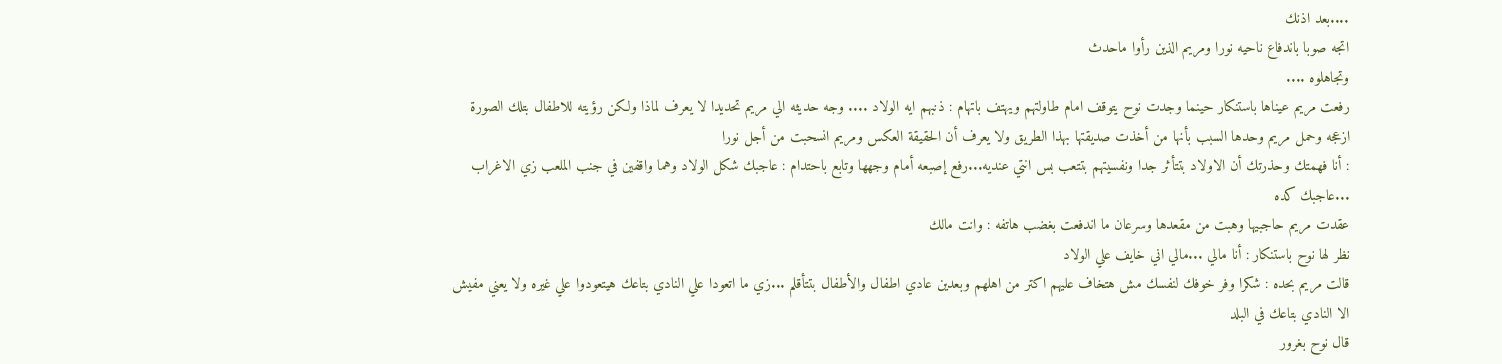....بعد اذنك
اتجه صوبا باندفاع ناحيه نورا ومريم الذين رأوا ماحدث
وتجاهلوه ....
رفعت مريم عيناها باستنكار حينما وجدت نوح يتوقف امام طاولتهم ويهتف باتهام : ذنبهم ايه الولاد .... وجه حديثه الي مريم تحديدا لا يعرف لماذا ولكن رؤيته للاطفال بتلك الصورة ازعجه وحمل مريم وحدها السبب بأنها من أخذت صديقتها بهذا الطريق ولا يعرف أن الحقيقة العكس ومريم انسحبت من أجل نورا
: أنا فهمتك وحذرتك أن الاولاد بتتأثر جدا ونفسيتهم بتتعب بس انتي عنديه...رفع إصبعه أمام وجهها وتابع باحتدام : عاجبك شكل الولاد وهما واقفين في جنب الملعب زي الاغراب ...عاجبك كده
عقدت مريم حاجبيها وهبت من مقعدها وسرعان ما اندفعت بغضب هاتفه : وانت مالك
نظر لها نوح باستنكار : أنا مالي ...مالي اني خايف علي الولاد
قالت مريم بحده : شكرا وفر خوفك لنفسك مش هتخاف عليهم اكتر من اهلهم وبعدين عادي اطفال والأطفال بتتأقلم ...زي ما اتعودا علي النادي بتاعك هيتعودوا علي غيره ولا يعني مفيش الا النادي بتاعك في البلد
قال نوح بغرور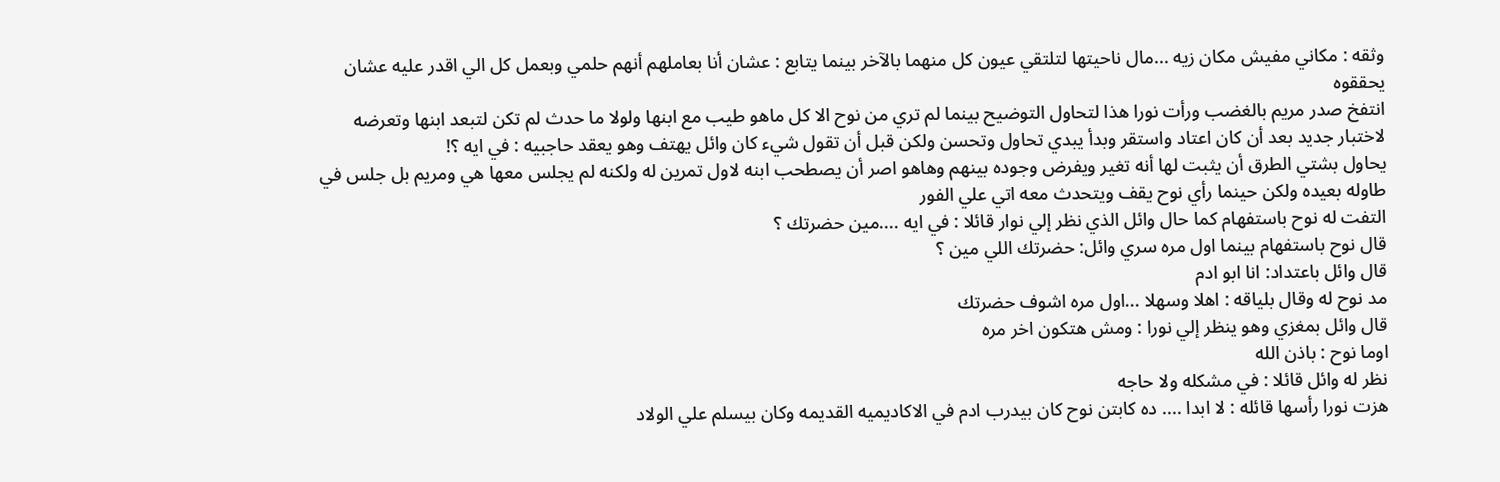وثقه : مكاني مفيش مكان زيه ...مال ناحيتها لتلتقي عيون كل منهما بالآخر بينما يتابع : عشان أنا بعاملهم أنهم حلمي وبعمل كل الي اقدر عليه عشان يحققوه
انتفخ صدر مريم بالغضب ورأت نورا هذا لتحاول التوضيح بينما لم تري من نوح الا كل ماهو طيب مع ابنها ولولا ما حدث لم تكن لتبعد ابنها وتعرضه لاختبار جديد بعد أن كان اعتاد واستقر وبدأ يبدي تحاول وتحسن ولكن قبل أن تقول شيء كان وائل يهتف وهو يعقد حاجبيه : في ايه ؟!
يحاول بشتي الطرق أن يثبت لها أنه تغير ويفرض وجوده بينهم وهاهو اصر أن يصطحب ابنه لاول تمرين له ولكنه لم يجلس معها هي ومريم بل جلس في طاوله بعيده ولكن حينما رأي نوح يقف ويتحدث معه اتي علي الفور
التفت له نوح باستفهام كما حال وائل الذي نظر إلي نوار قائلا : في ايه ....مين حضرتك ؟
قال نوح باستفهام بينما اول مره سري وائل: حضرتك اللي مين ؟
قال وائل باعتداد: انا ابو ادم
مد نوح له وقال بلياقه : اهلا وسهلا ...اول مره اشوف حضرتك
قال وائل بمغزي وهو ينظر إلي نورا : ومش هتكون اخر مره
اوما نوح : باذن الله
نظر له وائل قائلا : في مشكله ولا حاجه
هزت نورا رأسها قائله : لا ابدا .... ده كابتن نوح كان بيدرب ادم في الاكاديميه القديمه وكان بيسلم علي الولاد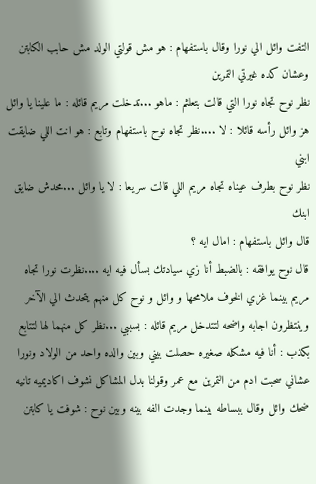التفت وائل الي نورا وقال باستفهام : هو مش قولتي الولد مش حابب الكابتن وعشان كده غيرتي التمرين
نظر نوح تجاه نورا التي قالت بتعلثم : ماهو ...تدخلت مريم قائله : ما علينا يا وائل
هز وائل رأسه قائلا : لا ....نظر تجاه نوح باستفهام وتابع : هو انت اللي ضايقت ابني
نظر نوح بطرف عيناه تجاه مريم اللي قالت سريعا : لا يا وائل ...محدش ضايق ابنك
قال وائل باستفهام : امال ايه ؟
قال نوح يوافقه : بالضبط أنا زي سيادتك بسأل فيه ايه ....نظرت نورا تجاه مريم بينما غزي الخوف ملامحها و وائل و نوح كل منهم يتحدث الي الآخر وينتظرون اجابه واضحه لتتدخل مريم قائله : بسببي ...نظر كل منهما لها لتتابع بكذب : أنا فيه مشكله صغيره حصلت بيني وبين والده واحد من الولاد ونورا عشاني سحبت ادم من التمرين مع عمر وقولنا بدل المشاكل نشوف اكاديميه تانيه
ضحك وائل وقال ببساطه بينما وجدت الفه بينه وبين نوح : شوفت يا كابتن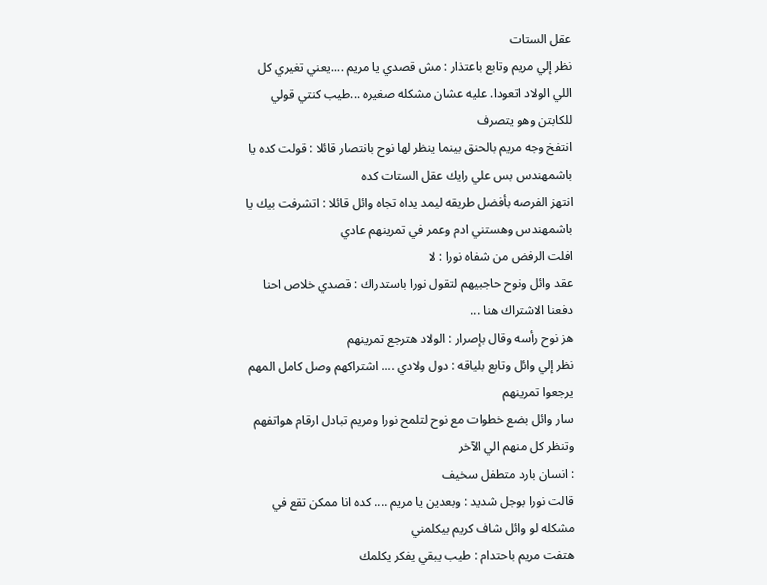عقل الستات
نظر إلي مريم وتابع باعتذار : مش قصدي يا مريم ....يعني تغيري كل اللي الولاد اتعودا. عليه عشان مشكله صغيره ...طيب كنتي قولي للكابتن وهو يتصرف
انتفخ وجه مريم بالحنق بينما ينظر لها نوح بانتصار قائلا : قولت كده يا باشمهندس بس علي رايك عقل الستات كده
انتهز الفرصه بأفضل طريقه ليمد يداه تجاه وائل قائلا : اتشرفت بيك يا باشمهندس وهستني ادم وعمر في تمرينهم عادي
افلت الرفض من شفاه نورا : لا
عقد وائل ونوح حاجبيهم لتقول نورا باستدراك : قصدي خلاص احنا دفعنا الاشتراك هنا ...
هز نوح رأسه وقال بإصرار : الولاد هترجع تمرينهم
نظر إلي وائل وتابع بلياقه : دول ولادي .... اشتراكهم وصل كامل المهم يرجعوا تمرينهم
سار وائل بضع خطوات مع نوح لتلمح نورا ومريم تبادل ارقام هواتفهم وتنظر كل منهم الي الآخر
: انسان بارد متطفل سخيف
قالت نورا بوجل شديد : وبعدين يا مريم .... كده انا ممكن تقع في مشكله لو وائل شاف كريم بيكلمني
هتفت مريم باحتدام : طيب يبقي يفكر يكلمك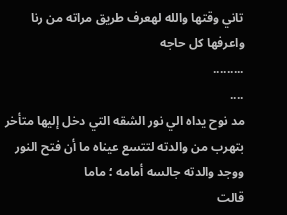تاني وقتها والله لهعرف طريق مراته من رنا واعرفها كل حاجه
.........
....
مد نوح يداه الي نور الشقه التي دخل إليها متأخر بتهرب من والدته لتتسع عيناه ما أن فتح النور ووجد والدته جالسه أمامه ؛ ماما
قالت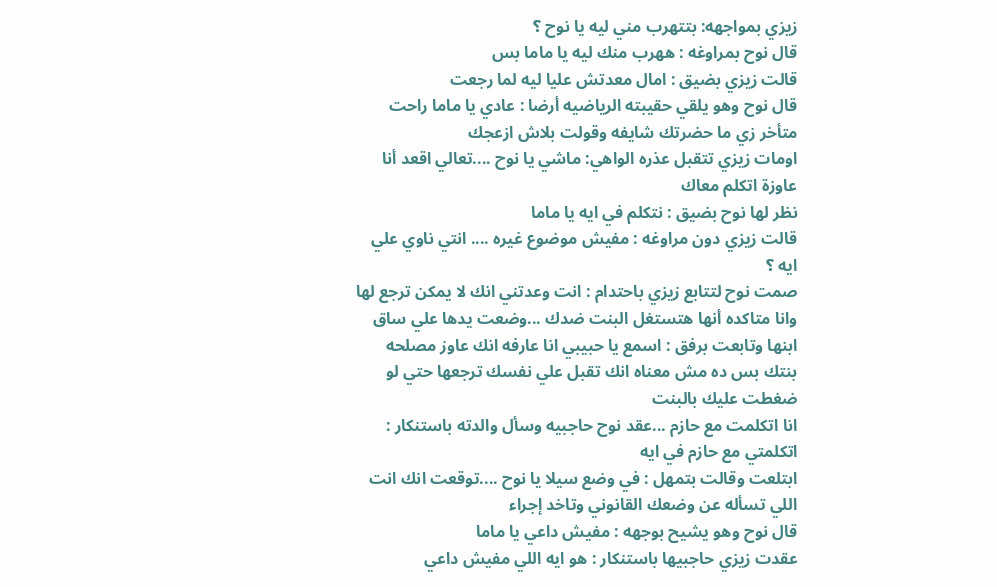زيزي بمواجهه: بتتهرب مني ليه يا نوح ؟
قال نوح بمراوغه : ههرب منك ليه يا ماما بس
قالت زيزي بضيق : امال معدتش عليا ليه لما رجعت
قال نوح وهو يلقي حقيبته الرياضيه أرضا : عادي يا ماما راحت متأخر زي ما حضرتك شايفه وقولت بلاش ازعجك
اومات زيزي تتقبل عذره الواهي: ماشي يا نوح ....تعالي اقعد أنا عاوزة اتكلم معاك
نظر لها نوح بضيق : نتكلم في ايه يا ماما
قالت زيزي دون مراوغه : مفيش موضوع غيره .... انتي ناوي علي ايه ؟
صمت نوح لتتابع زيزي باحتدام : انت وعدتني انك لا يمكن ترجع لها وانا متاكده أنها هتستغل البنت ضدك ...وضعت يدها علي ساق ابنها وتابعت برفق : اسمع يا حبيبي انا عارفه انك عاوز مصلحه بنتك بس ده مش معناه انك تقبل علي نفسك ترجعها حتي لو ضغطت عليك بالبنت
انا اتكلمت مع حازم ...عقد نوح حاجبيه وسأل والدته باستنكار : اتكلمتي مع حازم في ايه
ابتلعت وقالت بتمهل : في وضع سيلا يا نوح ....توقعت انك انت اللي تسأله عن وضعك القانوني وتاخد إجراء
قال نوح وهو يشيح بوجهه : مفيش داعي يا ماما
عقدت زيزي حاجبيها باستنكار : هو ايه اللي مفيش داعي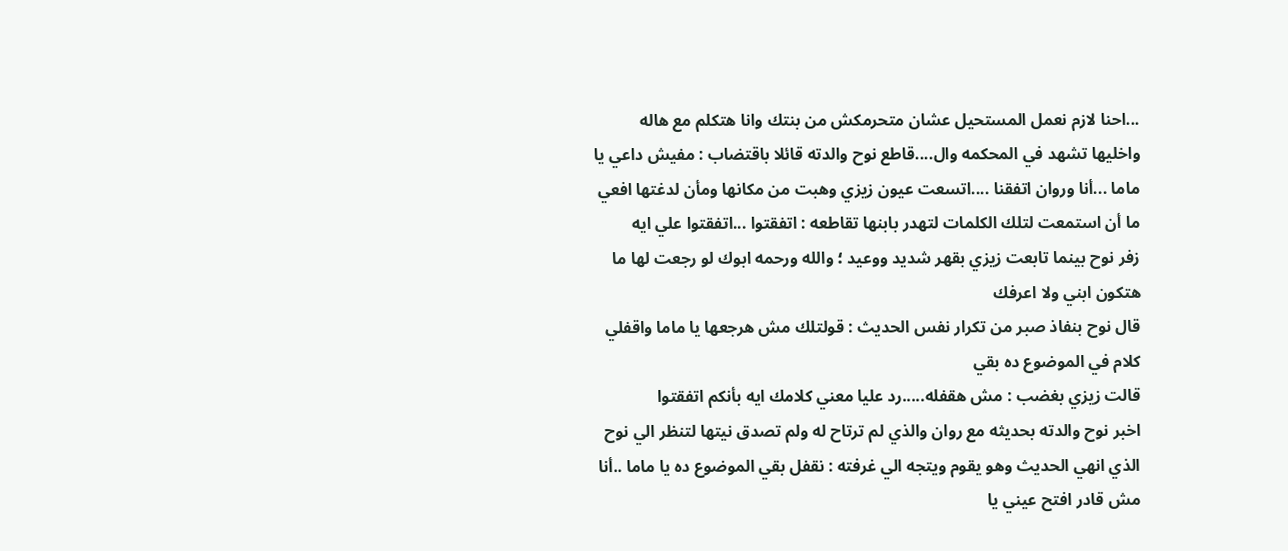...احنا لازم نعمل المستحيل عشان متحرمكش من بنتك وانا هتكلم مع هاله واخليها تشهد في المحكمه وال....قاطع نوح والدته قائلا باقتضاب : مفيش داعي يا ماما ...أنا وروان اتفقنا ....اتسعت عيون زيزي وهبت من مكانها ومأن لدغتها افعي ما أن استمعت لتلك الكلمات لتهدر بابنها تقاطعه : اتفقتوا ...اتفقتوا علي ايه
زفر نوح بينما تابعت زيزي بقهر شديد ووعيد ؛ والله ورحمه ابوك لو رجعت لها ما هتكون ابني ولا اعرفك
قال نوح بنفاذ صبر من تكرار نفس الحديث : قولتلك مش هرجعها يا ماما واقفلي كلام في الموضوع ده بقي
قالت زيزي بغضب : مش هقفله.....رد عليا معني كلامك ايه بأنكم اتفقتوا
اخبر نوح والدته بحديثه مع روان والذي لم ترتاح له ولم تصدق نيتها لتنظر الي نوح الذي انهي الحديث وهو يقوم ويتجه الي غرفته : نقفل بقي الموضوع ده يا ماما ..أنا مش قادر افتح عيني يا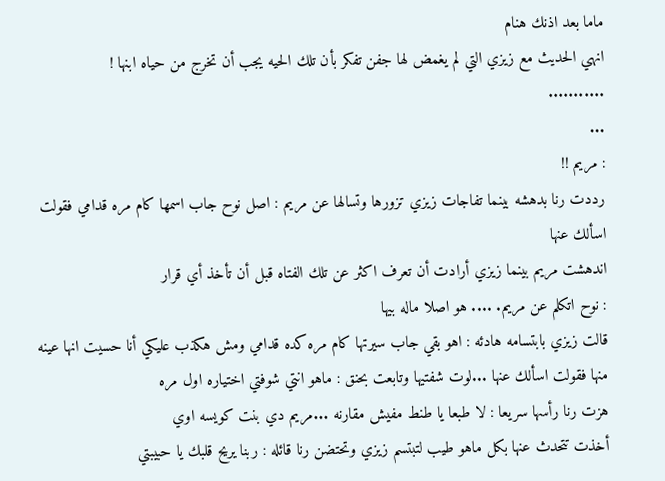ماما بعد اذنك هنام
انهي الحديث مع زيزي التي لم يغمض لها جفن تفكر بأن تلك الحيه يجب أن تخرج من حياه ابنها !
...........
...
: مريم !!
رددت رنا بدهشه بينما تفاجات زيزي تزورها وتسالها عن مريم : اصل نوح جاب اسمها كام مره قدامي فقولت اسألك عنها
اندهشت مريم بينما زيزي أرادت أن تعرف اكثر عن تلك الفتاه قبل أن تأخذ أي قرار
: نوح اتكلم عن مريم. .... هو اصلا ماله بيها
قالت زيزي بابتسامه هادئه : اهو بقي جاب سيرتها كام مره كده قدامي ومش هكذب عليكي أنا حسيت انها عينه منها فقولت اسألك عنها ...لوت شفتيها وتابعت بحنق : ماهو انتي شوفتي اختياره اول مره
هزت رنا رأسها سريعا : لا طبعا يا طنط مفيش مقارنه ...مريم دي بنت كويسه اوي
أخذت تتحدث عنها بكل ماهو طيب لتبتسم زيزي وتحتضن رنا قائله : ربنا يريح قلبك يا حبيبتي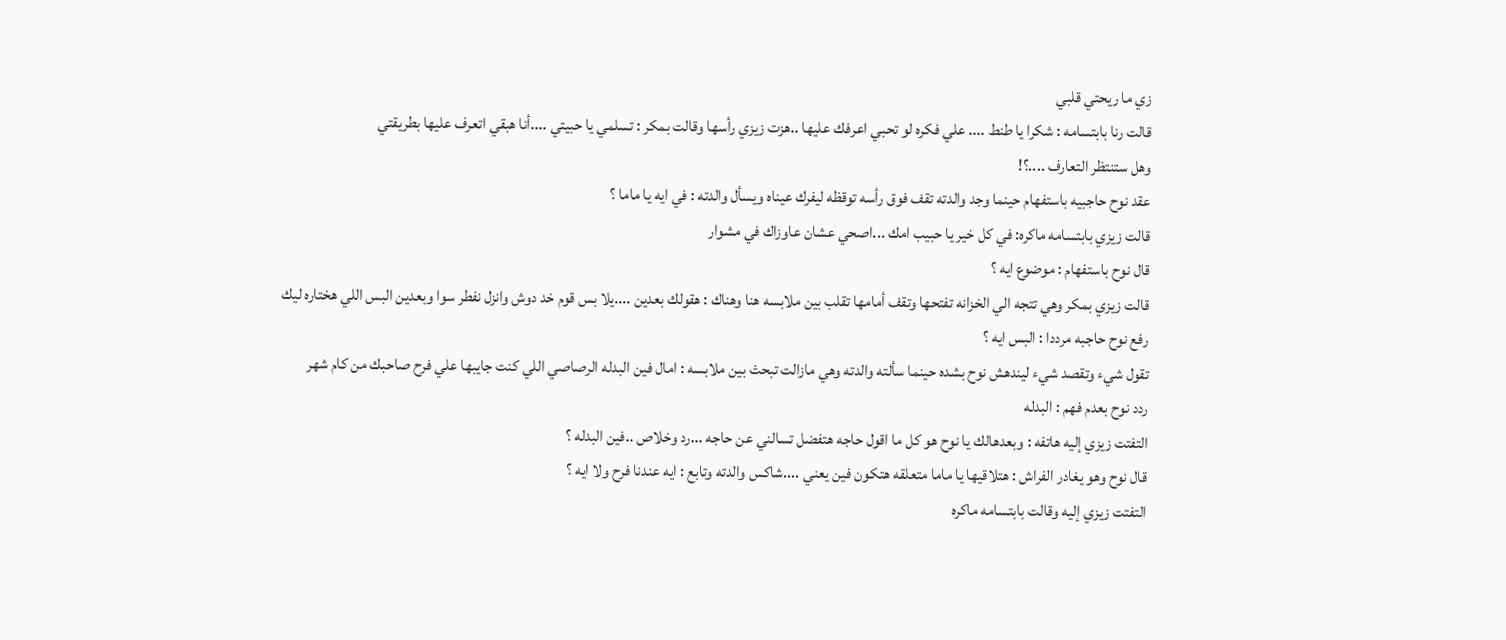زي ما ريحتي قلبي
قالت رنا بابتسامه : شكرا يا طنط .... علي فكره لو تحبي اعرفك عليها ..هزت زيزي رأسها وقالت بمكر : تسلمي يا حبيتي ....أنا هبقي اتعرف عليها بطريقتي
وهل ستنتظر التعارف ....؟!
عقد نوح حاجبيه باستفهام حينما وجد والدته تقف فوق رأسه توقظه ليفرك عيناه ويسأل والدته : في ايه يا ماما ؟
قالت زيزي بابتسامه ماكره: في كل خير يا حبيب امك ...اصحي عشان عاوزاك في مشوار
قال نوح باستفهام : موضوع ايه ؟
قالت زيزي بمكر وهي تتجه الي الخزانه تفتحها وتقف أمامها تقلب بين ملابسه هنا وهناك : هقولك بعدين ....يلا بس قوم خد دوش وانزل نفطر سوا وبعدين البس اللي هختاره ليك
رفع نوح حاجبه مرددا : البس ايه ؟
تقول شيء وتقصد شيء ليندهش نوح بشده حينما سألته والدته وهي مازالت تبحث بين ملابسه : امال فين البدله الرصاصي اللي كنت جايبها علي فرح صاحبك من كام شهر
ردد نوح بعدم فهم : البدله
التفتت زيزي إليه هاتفه : وبعدهالك يا نوح هو كل ما اقول حاجه هتفضل تسالني عن حاجه ...رد وخلاص ..فين البدله ؟
قال نوح وهو يغادر الفراش : هتلاقيها يا ماما متعلقه هتكون فين يعني ....شاكس والدته وتابع : ايه عندنا فرح ولا ايه ؟
التفتت زيزي إليه وقالت بابتسامه ماكره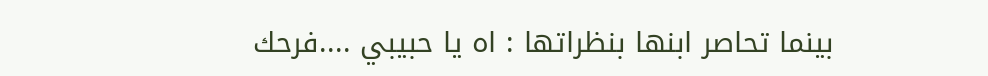بينما تحاصر ابنها بنظراتها : اه يا حبيبي ....فرحك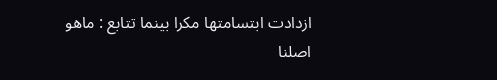ازدادت ابتسامتها مكرا بينما تتابع : ماهو اصلنا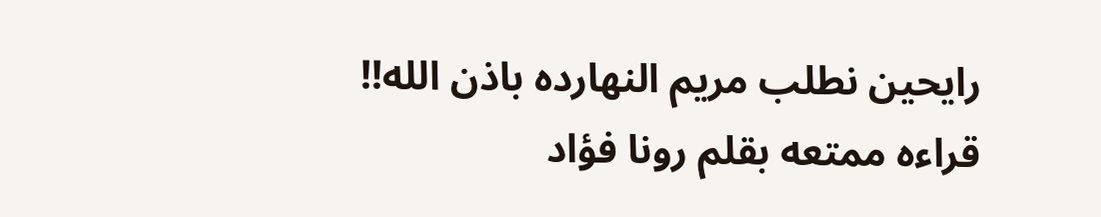رايحين نطلب مريم النهارده باذن الله!!
قراءه ممتعه بقلم رونا فؤاد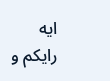ايه رايكم و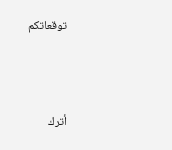توقعاتكم



أترك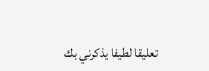تعليقا لطيفا يذكرني بك